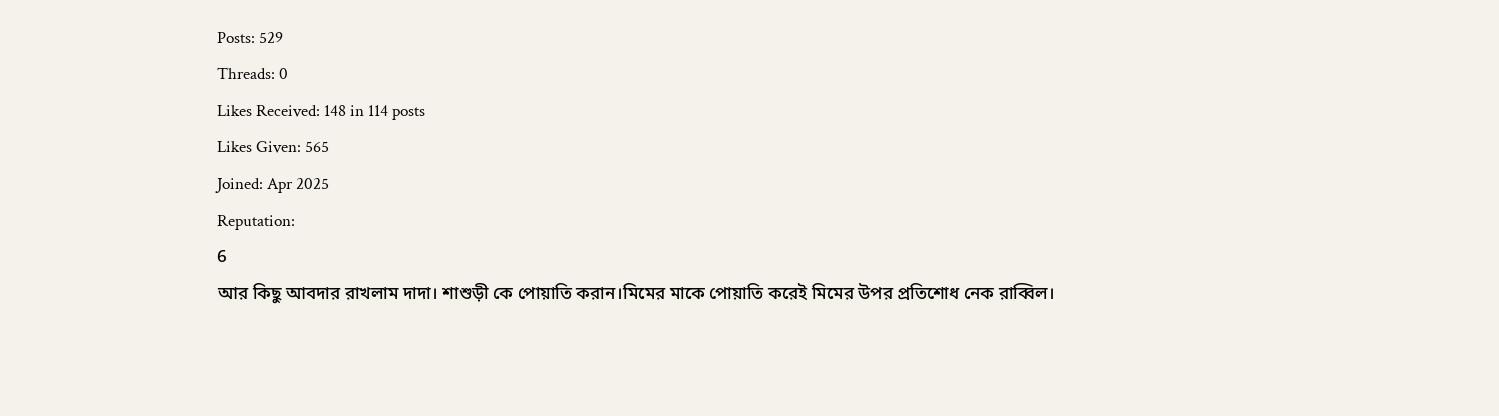Posts: 529
Threads: 0
Likes Received: 148 in 114 posts
Likes Given: 565
Joined: Apr 2025
Reputation:
6
আর কিছু আবদার রাখলাম দাদা। শাশুড়ী কে পোয়াতি করান।মিমের মাকে পোয়াতি করেই মিমের উপর প্রতিশোধ নেক রাব্বিল।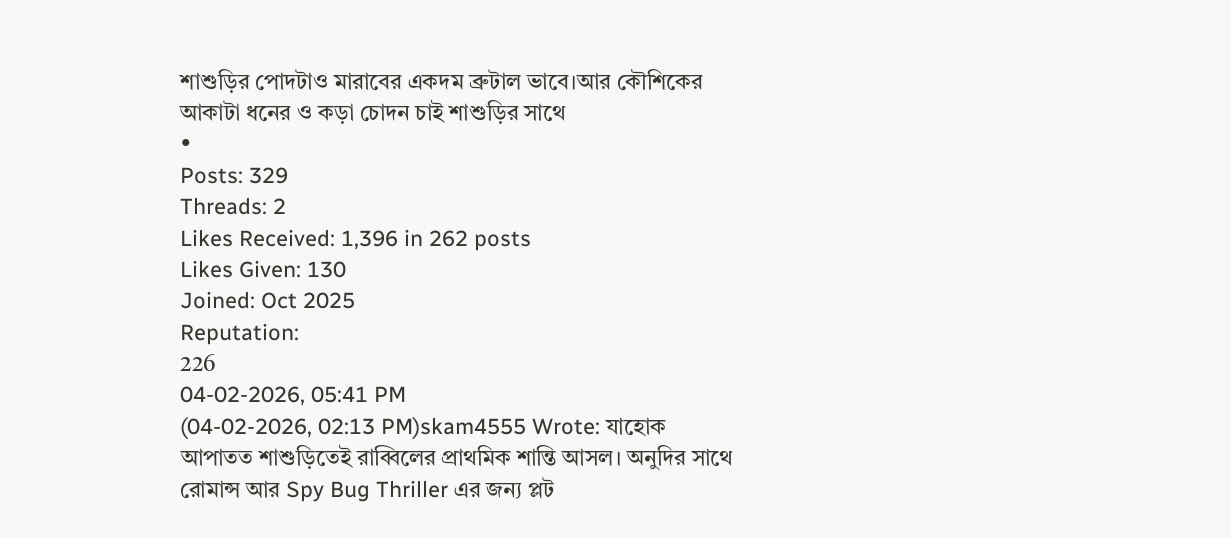শাশুড়ির পোদটাও মারাবের একদম ব্রুটাল ভাবে।আর কৌশিকের আকাটা ধনের ও কড়া চোদন চাই শাশুড়ির সাথে
•
Posts: 329
Threads: 2
Likes Received: 1,396 in 262 posts
Likes Given: 130
Joined: Oct 2025
Reputation:
226
04-02-2026, 05:41 PM
(04-02-2026, 02:13 PM)skam4555 Wrote: যাহোক আপাতত শাশুড়িতেই রাব্বিলের প্রাথমিক শান্তি আসল। অনুদির সাথে রোমান্স আর Spy Bug Thriller এর জন্য প্লট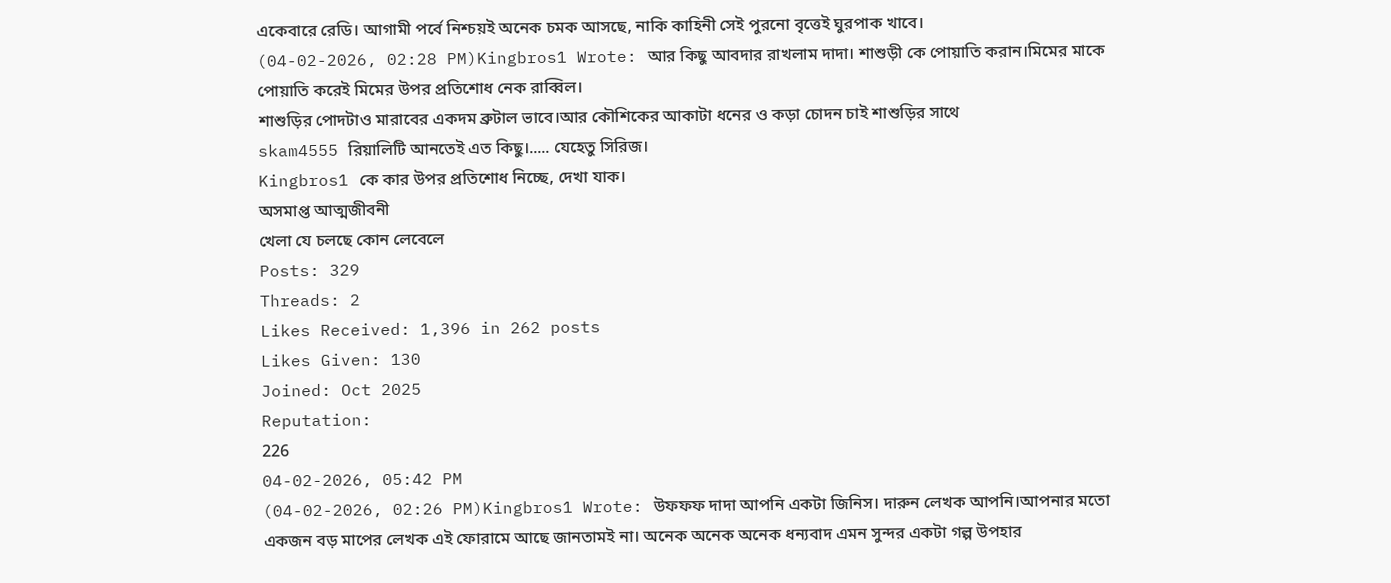একেবারে রেডি। আগামী পর্বে নিশ্চয়ই অনেক চমক আসছে, নাকি কাহিনী সেই পুরনো বৃত্তেই ঘুরপাক খাবে।
(04-02-2026, 02:28 PM)Kingbros1 Wrote: আর কিছু আবদার রাখলাম দাদা। শাশুড়ী কে পোয়াতি করান।মিমের মাকে পোয়াতি করেই মিমের উপর প্রতিশোধ নেক রাব্বিল।
শাশুড়ির পোদটাও মারাবের একদম ব্রুটাল ভাবে।আর কৌশিকের আকাটা ধনের ও কড়া চোদন চাই শাশুড়ির সাথে
skam4555 রিয়ালিটি আনতেই এত কিছু।..... যেহেতু সিরিজ।
Kingbros1 কে কার উপর প্রতিশোধ নিচ্ছে, দেখা যাক।
অসমাপ্ত আত্মজীবনী
খেলা যে চলছে কোন লেবেলে
Posts: 329
Threads: 2
Likes Received: 1,396 in 262 posts
Likes Given: 130
Joined: Oct 2025
Reputation:
226
04-02-2026, 05:42 PM
(04-02-2026, 02:26 PM)Kingbros1 Wrote: উফফফ দাদা আপনি একটা জিনিস। দারুন লেখক আপনি।আপনার মতো একজন বড় মাপের লেখক এই ফোরামে আছে জানতামই না। অনেক অনেক অনেক ধন্যবাদ এমন সুন্দর একটা গল্প উপহার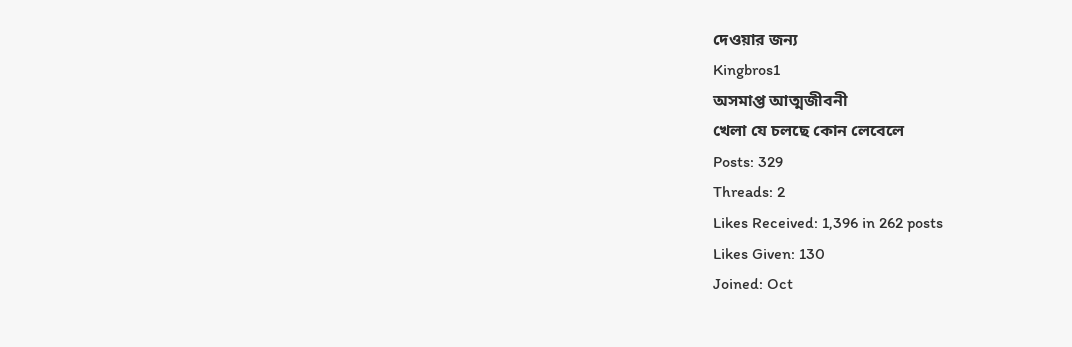দেওয়ার জন্য
Kingbros1
অসমাপ্ত আত্মজীবনী
খেলা যে চলছে কোন লেবেলে
Posts: 329
Threads: 2
Likes Received: 1,396 in 262 posts
Likes Given: 130
Joined: Oct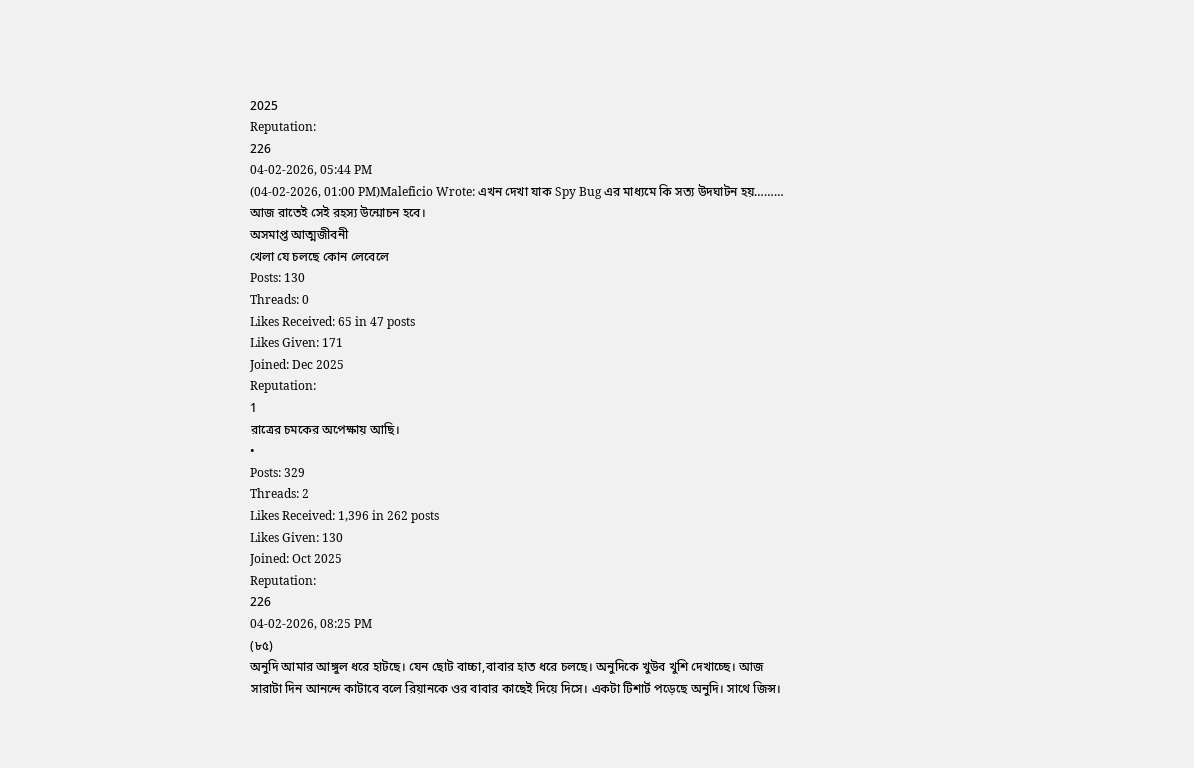2025
Reputation:
226
04-02-2026, 05:44 PM
(04-02-2026, 01:00 PM)Maleficio Wrote: এখন দেখা যাক Spy Bug এর মাধ্যমে কি সত্য উদঘাটন হয়………
আজ রাতেই সেই রহস্য উন্মোচন হবে।
অসমাপ্ত আত্মজীবনী
খেলা যে চলছে কোন লেবেলে
Posts: 130
Threads: 0
Likes Received: 65 in 47 posts
Likes Given: 171
Joined: Dec 2025
Reputation:
1
রাত্রের চমকের অপেক্ষায় আছি।
•
Posts: 329
Threads: 2
Likes Received: 1,396 in 262 posts
Likes Given: 130
Joined: Oct 2025
Reputation:
226
04-02-2026, 08:25 PM
(৮৫)
অনুদি আমার আঙ্গুল ধরে হাটছে। যেন ছোট বাচ্চা,বাবার হাত ধরে চলছে। অনুদিকে খুউব খুশি দেখাচ্ছে। আজ সারাটা দিন আনন্দে কাটাবে বলে রিয়ানকে ওর বাবার কাছেই দিয়ে দিসে। একটা টিশার্ট পড়েছে অনুদি। সাথে জিন্স।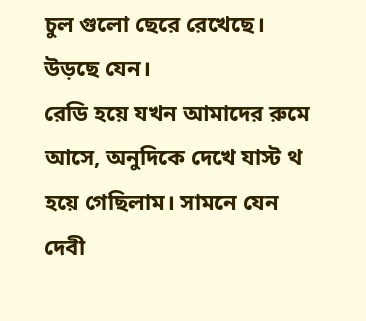চুল গুলো ছেরে রেখেছে। উড়ছে যেন।
রেডি হয়ে যখন আমাদের রুমে আসে, অনুদিকে দেখে যাস্ট থ হয়ে গেছিলাম। সামনে যেন দেবী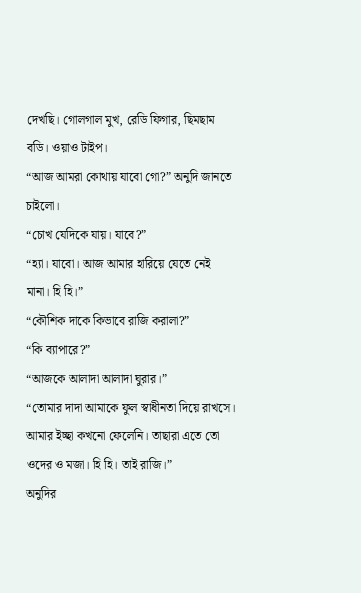দেখছি। গোলগাল মুখ, রেডি ফিগার, ছিমছাম বডি। ওয়াও টাইপ।
“আজ আমরা কোথায় যাবো গো?” অনুদি জানতে চাইলো।
“চোখ যেদিকে যায়। যাবে?”
“হ্যা। যাবো। আজ আমার হারিয়ে যেতে নেই মানা। হি হি।”
“কৌশিক দাকে কিভাবে রাজি করালা?”
“কি ব্যাপারে?”
“আজকে আলাদা আলাদা ঘুরার।”
“তোমার দাদা আমাকে ফুল স্বাধীনতা দিয়ে রাখসে। আমার ইচ্ছা কখনো ফেলেনি। তাছারা এতে তো ওদের ও মজা। হি হি। তাই রাজি।”
অনুদির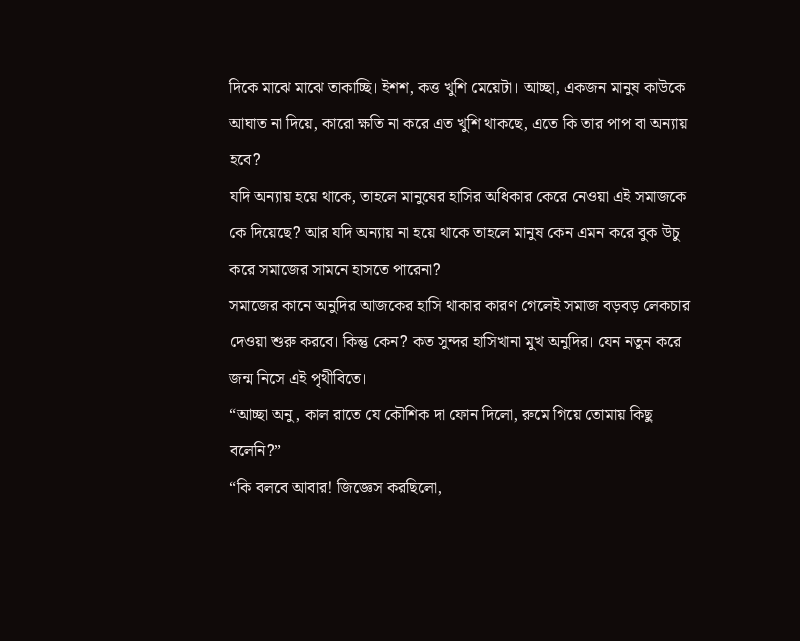দিকে মাঝে মাঝে তাকাচ্ছি। ইশশ, কত্ত খুশি মেয়েটা। আচ্ছা, একজন মানুষ কাউকে আঘাত না দিয়ে, কারো ক্ষতি না করে এত খুশি থাকছে, এতে কি তার পাপ বা অন্যায় হবে?
যদি অন্যায় হয়ে থাকে, তাহলে মানুষের হাসির অধিকার কেরে নেওয়া এই সমাজকে কে দিয়েছে? আর যদি অন্যায় না হয়ে থাকে তাহলে মানুষ কেন এমন করে বুক উচু করে সমাজের সামনে হাসতে পারেনা?
সমাজের কানে অনুদির আজকের হাসি থাকার কারণ গেলেই সমাজ বড়বড় লেকচার দেওয়া শুরু করবে। কিন্তু কেন? কত সুন্দর হাসিখানা মুখ অনুদির। যেন নতুন করে জন্ম নিসে এই পৃথীবিতে।
“আচ্ছা অনু, কাল রাতে যে কৌশিক দা ফোন দিলো, রুমে গিয়ে তোমায় কিছু বলেনি?”
“কি বলবে আবার! জিজ্ঞেস করছিলো,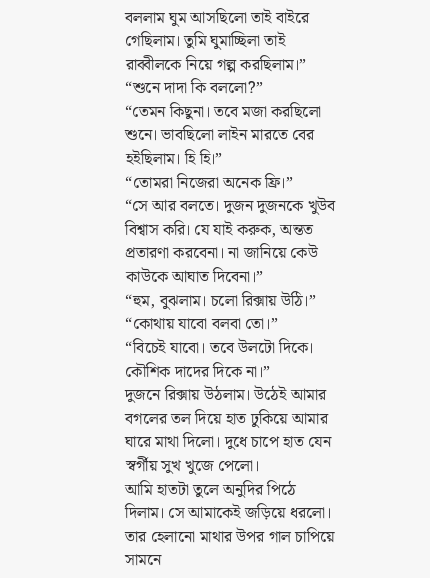বললাম ঘুম আসছিলো তাই বাইরে গেছিলাম। তুমি ঘুমাচ্ছিলা তাই রাব্বীলকে নিয়ে গল্প করছিলাম।”
“শুনে দাদা কি বললো?”
“তেমন কিছুনা। তবে মজা করছিলো শুনে। ভাবছিলো লাইন মারতে বের হইছিলাম। হি হি।”
“তোমরা নিজেরা অনেক ফ্রি।”
“সে আর বলতে। দুজন দুজনকে খুউব বিশ্বাস করি। যে যাই করুক, অন্তত প্রতারণা করবেনা। না জানিয়ে কেউ কাউকে আঘাত দিবেনা।”
“হুম, বুঝলাম। চলো রিক্সায় উঠি।”
“কোথায় যাবো বলবা তো।”
“বিচেই যাবো। তবে উলটো দিকে। কৌশিক দাদের দিকে না।”
দুজনে রিক্সায় উঠলাম। উঠেই আমার বগলের তল দিয়ে হাত ঢুকিয়ে আমার ঘারে মাথা দিলো। দুধে চাপে হাত যেন স্বর্গীয় সুখ খুজে পেলো।
আমি হাতটা তুলে অনুদির পিঠে দিলাম। সে আমাকেই জড়িয়ে ধরলো। তার হেলানো মাথার উপর গাল চাপিয়ে সামনে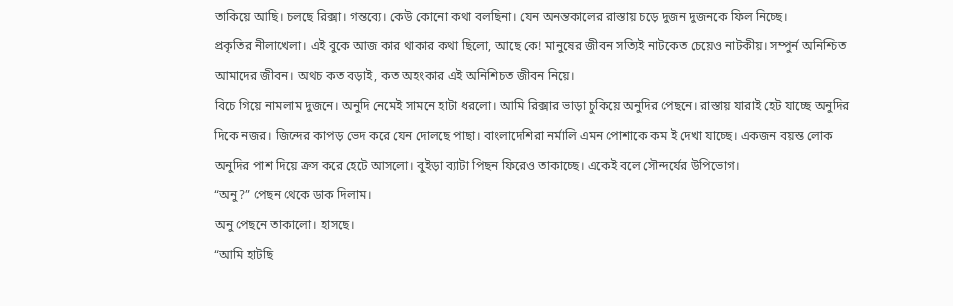তাকিয়ে আছি। চলছে রিক্সা। গন্তব্যে। কেউ কোনো কথা বলছিনা। যেন অনন্তকালের রাস্তায় চড়ে দুজন দুজনকে ফিল নিচ্ছে।
প্রকৃতির নীলাখেলা। এই বুকে আজ কার থাকার কথা ছিলো, আছে কে! মানুষের জীবন সত্যিই নাটকেত চেয়েও নাটকীয়। সম্পুর্ন অনিশ্চিত আমাদের জীবন। অথচ কত বড়াই, কত অহংকার এই অনিশিচত জীবন নিয়ে।
বিচে গিয়ে নামলাম দুজনে। অনুদি নেমেই সামনে হাটা ধরলো। আমি রিক্সার ভাড়া চুকিয়ে অনুদির পেছনে। রাস্তায় যারাই হেট যাচ্ছে অনুদির দিকে নজর। জিন্দের কাপড় ভেদ করে যেন দোলছে পাছা। বাংলাদেশিরা নর্মালি এমন পোশাকে কম ই দেখা যাচ্ছে। একজন বয়স্ত লোক অনুদির পাশ দিয়ে ক্রস করে হেটে আসলো। বুইড়া ব্যাটা পিছন ফিরেও তাকাচ্ছে। একেই বলে সৌন্দর্যের উপিভোগ।
“অনু?” পেছন থেকে ডাক দিলাম।
অনু পেছনে তাকালো। হাসছে।
“আমি হাটছি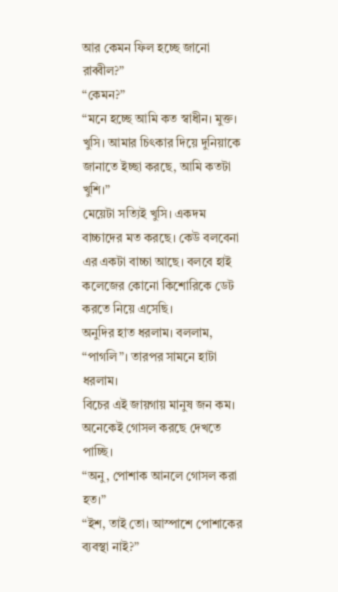আর কেমন ফিল হচ্ছে জানো রাব্বীল?”
“কেমন?”
“মনে হচ্ছে আমি কত স্বাধীন। মুক্ত। খুসি। আমার চিৎকার দিয়ে দুনিয়াকে জানাতে ইচ্ছা করছে, আমি কতটা খুশি।”
মেয়েটা সত্যিই খুসি। একদম বাচ্চাদের মত করছে। কেউ বলবেনা এর একটা বাচ্চা আছে। বলবে হাই কলেজের কোনো কিশোরিকে ডেট করতে নিয়ে এসেছি।
অনুদির হাত ধরলাম। বললাম, “পাগলি”। তারপর সামনে হাটা ধরলাম।
বিচের এই জায়গায় মানুষ জন কম। অনেকেই গোসল করছে দেখতে পাচ্ছি।
“অনু, পোশাক আনলে গোসল করা হত।”
“ইশ, তাই তো। আস্পাশে পোশাকের ব্যবস্থা নাই?”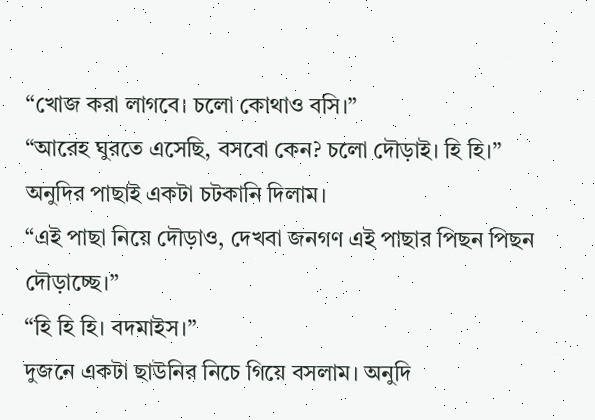“খোজ করা লাগবে। চলো কোথাও বসি।”
“আরেহ ঘুরতে এসেছি, বসবো কেন? চলো দৌড়াই। হি হি।”
অনুদির পাছাই একটা চটকানি দিলাম।
“এই পাছা নিয়ে দৌড়াও, দেখবা জনগণ এই পাছার পিছন পিছন দৌড়াচ্ছে।”
“হি হি হি। বদমাইস।”
দুজনে একটা ছাউনির নিচে গিয়ে বসলাম। অনুদি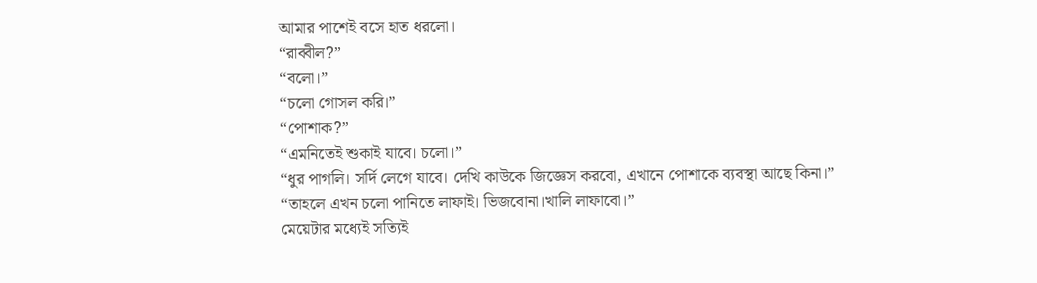আমার পাশেই বসে হাত ধরলো।
“রাব্বীল?”
“বলো।”
“চলো গোসল করি।”
“পোশাক?”
“এমনিতেই শুকাই যাবে। চলো।”
“ধুর পাগলি। সর্দি লেগে যাবে। দেখি কাউকে জিজ্ঞেস করবো, এখানে পোশাকে ব্যবস্থা আছে কিনা।”
“তাহলে এখন চলো পানিতে লাফাই। ভিজবোনা।খালি লাফাবো।”
মেয়েটার মধ্যেই সত্যিই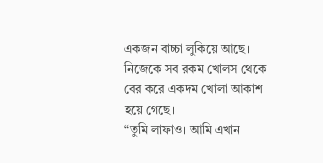একজন বাচ্চা লুকিয়ে আছে। নিজেকে সব রকম খোলস থেকে বের করে একদম খোলা আকাশ হয়ে গেছে।
“তুমি লাফাও। আমি এখান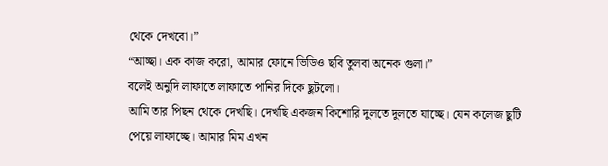থেকে দেখবো।”
“আচ্ছা। এক কাজ করো, আমার ফোনে ভিডিও ছবি তুলবা অনেক গুলা।”
বলেই অনুদি লাফাতে লাফাতে পানির দিকে ছুটলো।
আমি তার পিছন থেকে দেখছি। দেখছি একজন কিশোরি দুলতে দুলতে যাচ্ছে। যেন কলেজ ছুটি পেয়ে লাফাচ্ছে। আমার মিম এখন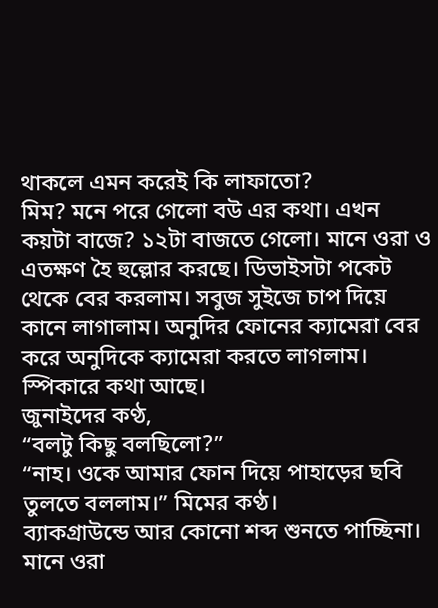থাকলে এমন করেই কি লাফাতো?
মিম? মনে পরে গেলো বউ এর কথা। এখন কয়টা বাজে? ১২টা বাজতে গেলো। মানে ওরা ও এতক্ষণ হৈ হুল্লোর করছে। ডিভাইসটা পকেট থেকে বের করলাম। সবুজ সুইজে চাপ দিয়ে কানে লাগালাম। অনুদির ফোনের ক্যামেরা বের করে অনুদিকে ক্যামেরা করতে লাগলাম।
স্পিকারে কথা আছে।
জুনাইদের কণ্ঠ,
“বলটু কিছু বলছিলো?”
“নাহ। ওকে আমার ফোন দিয়ে পাহাড়ের ছবি তুলতে বললাম।” মিমের কণ্ঠ।
ব্যাকগ্রাউন্ডে আর কোনো শব্দ শুনতে পাচ্ছিনা। মানে ওরা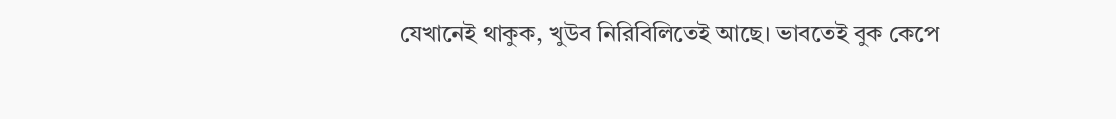যেখানেই থাকুক, খুউব নিরিবিলিতেই আছে। ভাবতেই বুক কেপে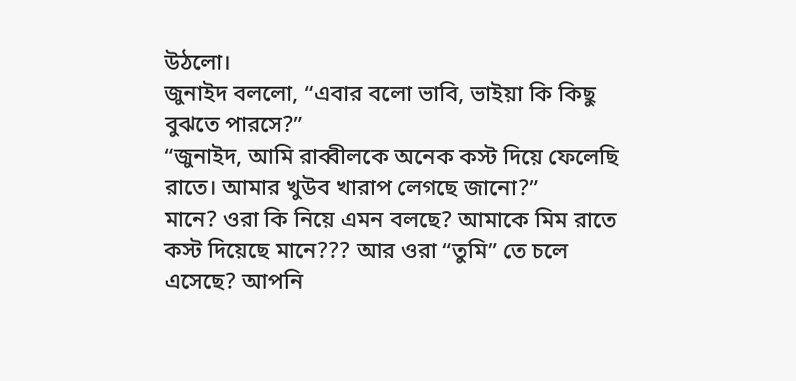উঠলো।
জুনাইদ বললো, “এবার বলো ভাবি, ভাইয়া কি কিছু বুঝতে পারসে?”
“জুনাইদ, আমি রাব্বীলকে অনেক কস্ট দিয়ে ফেলেছি রাতে। আমার খুউব খারাপ লেগছে জানো?”
মানে? ওরা কি নিয়ে এমন বলছে? আমাকে মিম রাতে কস্ট দিয়েছে মানে??? আর ওরা “তুমি” তে চলে এসেছে? আপনি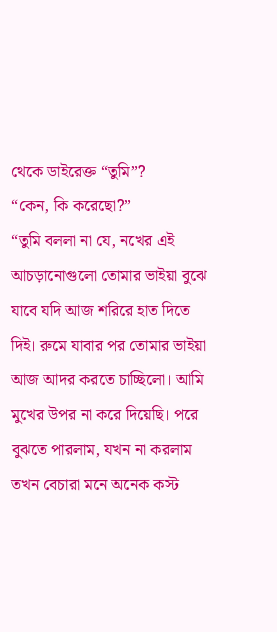থেকে ডাইরেক্ত “তুমি”?
“কেন, কি করেছো?”
“তুমি বললা না যে, নখের এই আচড়ানোগুলো তোমার ভাইয়া বুঝে যাবে যদি আজ শরিরে হাত দিতে দিই। রুমে যাবার পর তোমার ভাইয়া আজ আদর করতে চাচ্ছিলো। আমি মুখের উপর না করে দিয়েছি। পরে বুঝতে পারলাম, যখন না করলাম তখন বেচারা মনে অনেক কস্ট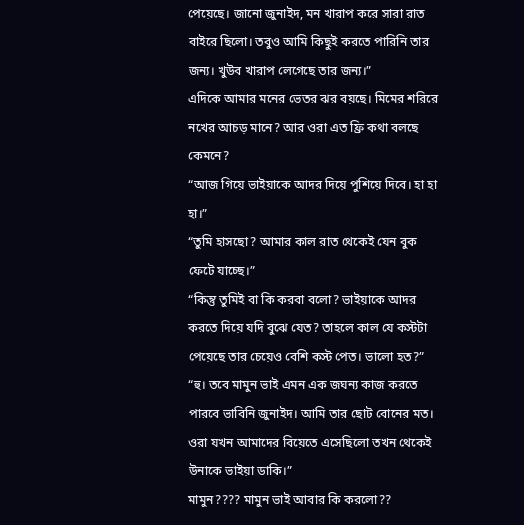পেয়েছে। জানো জুনাইদ, মন খারাপ করে সারা রাত বাইরে ছিলো। তবুও আমি কিছুই করতে পারিনি তার জন্য। খুউব খারাপ লেগেছে তার জন্য।”
এদিকে আমার মনের ভেতর ঝর বয়ছে। মিমের শরিরে নখের আচড় মানে? আর ওরা এত ফ্রি কথা বলছে কেমনে?
“আজ গিয়ে ভাইয়াকে আদর দিয়ে পুশিয়ে দিবে। হা হা হা।”
“তুমি হাসছো? আমার কাল রাত থেকেই যেন বুক ফেটে যাচ্ছে।”
“কিন্তু তুমিই বা কি করবা বলো? ভাইয়াকে আদর করতে দিয়ে যদি বুঝে যেত? তাহলে কাল যে কস্টটা পেয়েছে তার চেয়েও বেশি কস্ট পেত। ভালো হত?”
“হু। তবে মামুন ভাই এমন এক জঘন্য কাজ করতে পারবে ভাবিনি জুনাইদ। আমি তার ছোট বোনের মত। ওরা যখন আমাদের বিয়েতে এসেছিলো তখন থেকেই উনাকে ভাইয়া ডাকি।”
মামুন???? মামুন ভাই আবার কি করলো??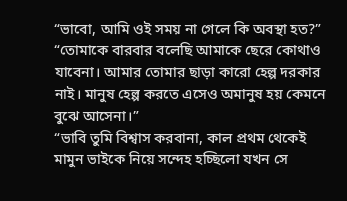“ভাবো, আমি ওই সময় না গেলে কি অবস্থা হত?”
“তোমাকে বারবার বলেছি আমাকে ছেরে কোথাও যাবেনা। আমার তোমার ছাড়া কারো হেল্প দরকার নাই। মানুষ হেল্প করতে এসেও অমানুষ হয় কেমনে বুঝে আসেনা।”
“ভাবি তুমি বিশ্বাস করবানা, কাল প্রথম থেকেই মামুন ভাইকে নিয়ে সন্দেহ হচ্ছিলো যখন সে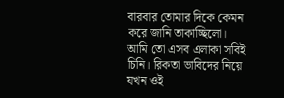বারবার তোমার দিকে কেমন করে জানি তাকাচ্ছিলো। আমি তো এসব এলাকা সবিই চিনি। রিকতা ভাবিদের নিয়ে যখন ওই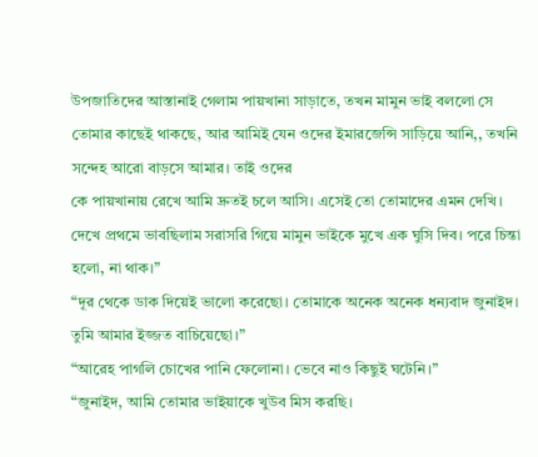উপজাতিদের আস্তানাই গেলাম পায়খানা সাড়াতে, তখন মামুন ভাই বললো সে তোমার কাছেই থাকছে, আর আমিই যেন ওদের ইমারজেন্সি সাড়িয়ে আনি,, তখনি সন্দেহ আরো বাড়সে আমার। তাই ওদের
কে পায়খানায় রেখে আমি দ্রুতই চলে আসি। এসেই তো তোমাদের এমন দেখি। দেখে প্রথমে ভাবছিলাম সরাসরি গিয়ে মামুন ভাইকে মুখে এক ঘুসি দিব। পরে চিন্তা হলো, না থাক।”
“দূর থেকে ডাক দিয়েই ভালো করেছো। তোমাকে অনেক অনেক ধন্যবাদ জুনাইদ। তুমি আমার ইজ্জত বাচিয়েছো।”
“আরেহ পাগলি চোখের পানি ফেলোনা। ভেবে নাও কিছুই ঘটেনি।”
“জুনাইদ, আমি তোমার ভাইয়াকে খুউব মিস করছি।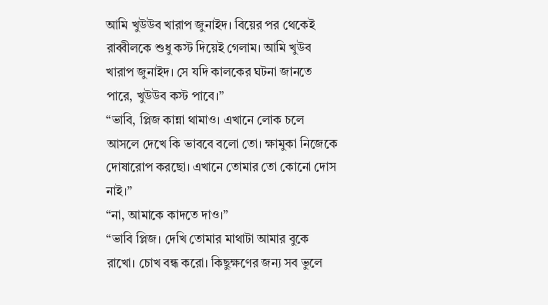আমি খুউউব খারাপ জুনাইদ। বিয়ের পর থেকেই রাব্বীলকে শুধু কস্ট দিয়েই গেলাম। আমি খুউব খারাপ জুনাইদ। সে যদি কালকের ঘটনা জানতে পারে, খুউউব কস্ট পাবে।”
“ভাবি, প্লিজ কান্না থামাও। এখানে লোক চলে আসলে দেখে কি ভাববে বলো তো। ক্ষামুকা নিজেকে দোষারোপ করছো। এখানে তোমার তো কোনো দোস নাই।”
“না, আমাকে কাদতে দাও।”
“ভাবি প্লিজ। দেখি তোমার মাথাটা আমার বুকে রাখো। চোখ বন্ধ করো। কিছুক্ষণের জন্য সব ভুলে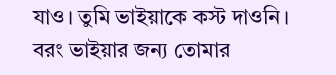যাও। তুমি ভাইয়াকে কস্ট দাওনি। বরং ভাইয়ার জন্য তোমার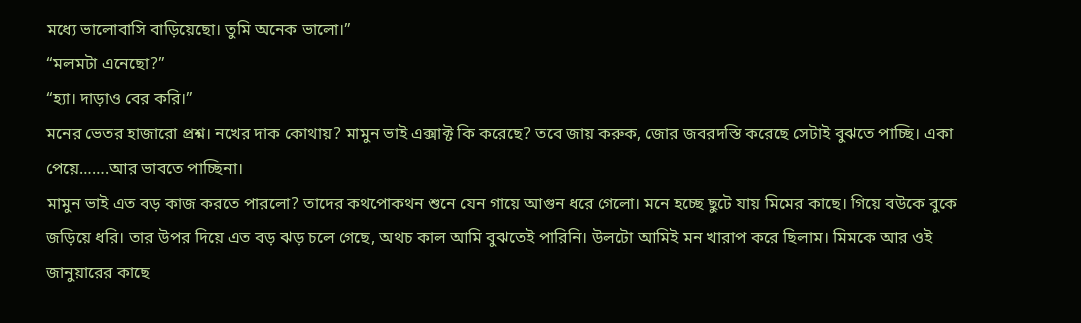মধ্যে ভালোবাসি বাড়িয়েছো। তুমি অনেক ভালো।”
“মলমটা এনেছো?”
“হ্যা। দাড়াও বের করি।”
মনের ভেতর হাজারো প্রশ্ন। নখের দাক কোথায়? মামুন ভাই এক্সাক্ট কি করেছে? তবে জায় করুক, জোর জবরদস্তি করেছে সেটাই বুঝতে পাচ্ছি। একা পেয়ে…….আর ভাবতে পাচ্ছিনা।
মামুন ভাই এত বড় কাজ করতে পারলো? তাদের কথপোকথন শুনে যেন গায়ে আগুন ধরে গেলো। মনে হচ্ছে ছুটে যায় মিমের কাছে। গিয়ে বউকে বুকে জড়িয়ে ধরি। তার উপর দিয়ে এত বড় ঝড় চলে গেছে, অথচ কাল আমি বুঝতেই পারিনি। উলটো আমিই মন খারাপ করে ছিলাম। মিমকে আর ওই জানুয়ারের কাছে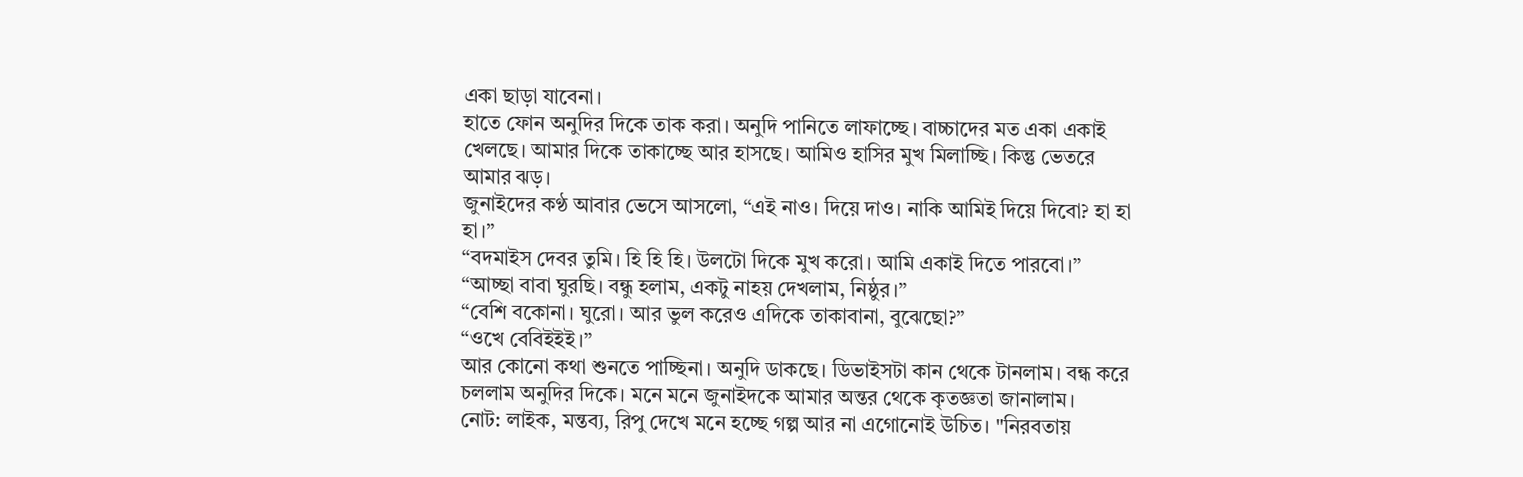একা ছাড়া যাবেনা।
হাতে ফোন অনুদির দিকে তাক করা। অনুদি পানিতে লাফাচ্ছে। বাচ্চাদের মত একা একাই খেলছে। আমার দিকে তাকাচ্ছে আর হাসছে। আমিও হাসির মুখ মিলাচ্ছি। কিন্তু ভেতরে আমার ঝড়।
জুনাইদের কণ্ঠ আবার ভেসে আসলো, “এই নাও। দিয়ে দাও। নাকি আমিই দিয়ে দিবো? হা হা হা।”
“বদমাইস দেবর তুমি। হি হি হি। উলটো দিকে মুখ করো। আমি একাই দিতে পারবো।”
“আচ্ছা বাবা ঘুরছি। বন্ধু হলাম, একটু নাহয় দেখলাম, নিষ্ঠুর।”
“বেশি বকোনা। ঘুরো। আর ভুল করেও এদিকে তাকাবানা, বুঝেছো?”
“ওখে বেবিইইই।”
আর কোনো কথা শুনতে পাচ্ছিনা। অনুদি ডাকছে। ডিভাইসটা কান থেকে টানলাম। বন্ধ করে চললাম অনুদির দিকে। মনে মনে জুনাইদকে আমার অন্তর থেকে কৃতজ্ঞতা জানালাম।
নোট: লাইক, মন্তব্য, রিপু দেখে মনে হচ্ছে গল্প আর না এগোনোই উচিত। "নিরবতায়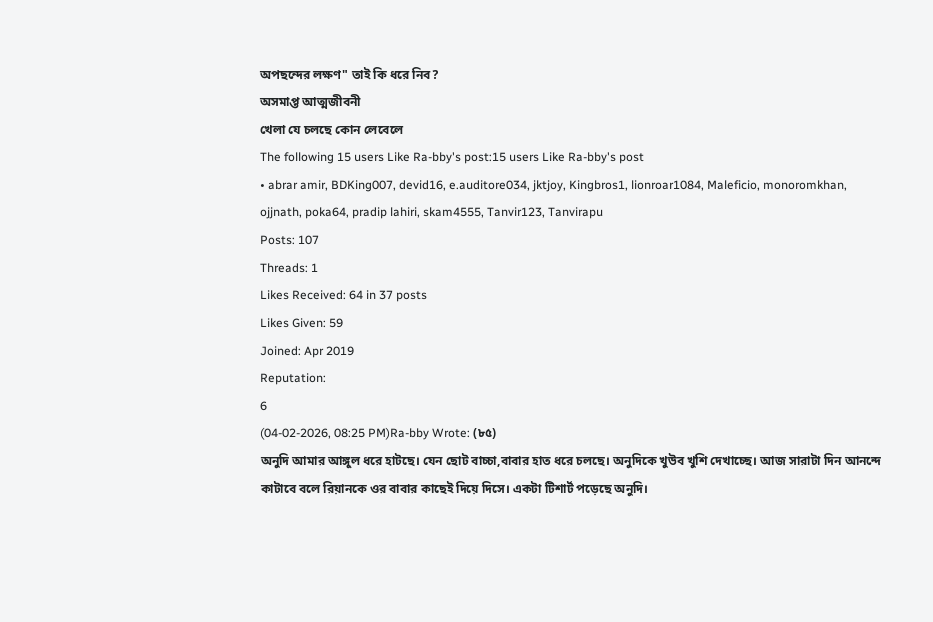অপছন্দের লক্ষণ" তাই কি ধরে নিব?
অসমাপ্ত আত্মজীবনী
খেলা যে চলছে কোন লেবেলে
The following 15 users Like Ra-bby's post:15 users Like Ra-bby's post
• abrar amir, BDKing007, devid16, e.auditore034, jktjoy, Kingbros1, lionroar1084, Maleficio, monoromkhan, ojjnath, poka64, pradip lahiri, skam4555, Tanvir123, Tanvirapu
Posts: 107
Threads: 1
Likes Received: 64 in 37 posts
Likes Given: 59
Joined: Apr 2019
Reputation:
6
(04-02-2026, 08:25 PM)Ra-bby Wrote: (৮৫)
অনুদি আমার আঙ্গুল ধরে হাটছে। যেন ছোট বাচ্চা,বাবার হাত ধরে চলছে। অনুদিকে খুউব খুশি দেখাচ্ছে। আজ সারাটা দিন আনন্দে কাটাবে বলে রিয়ানকে ওর বাবার কাছেই দিয়ে দিসে। একটা টিশার্ট পড়েছে অনুদি।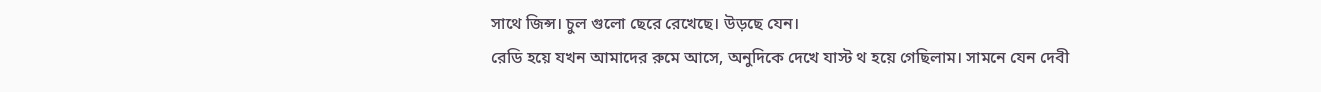সাথে জিন্স। চুল গুলো ছেরে রেখেছে। উড়ছে যেন।
রেডি হয়ে যখন আমাদের রুমে আসে, অনুদিকে দেখে যাস্ট থ হয়ে গেছিলাম। সামনে যেন দেবী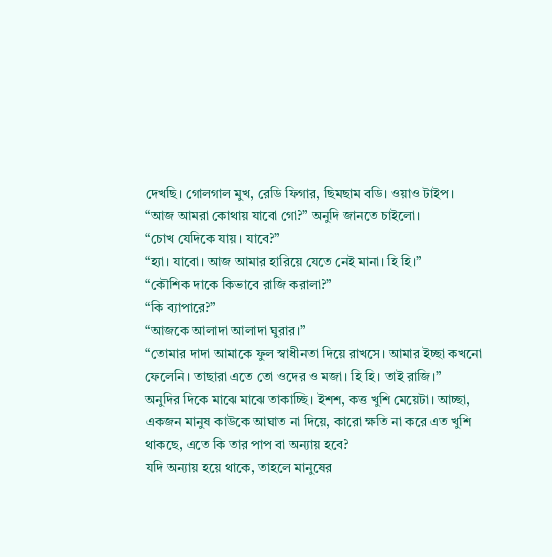দেখছি। গোলগাল মুখ, রেডি ফিগার, ছিমছাম বডি। ওয়াও টাইপ।
“আজ আমরা কোথায় যাবো গো?” অনুদি জানতে চাইলো।
“চোখ যেদিকে যায়। যাবে?”
“হ্যা। যাবো। আজ আমার হারিয়ে যেতে নেই মানা। হি হি।”
“কৌশিক দাকে কিভাবে রাজি করালা?”
“কি ব্যাপারে?”
“আজকে আলাদা আলাদা ঘুরার।”
“তোমার দাদা আমাকে ফুল স্বাধীনতা দিয়ে রাখসে। আমার ইচ্ছা কখনো ফেলেনি। তাছারা এতে তো ওদের ও মজা। হি হি। তাই রাজি।”
অনুদির দিকে মাঝে মাঝে তাকাচ্ছি। ইশশ, কত্ত খুশি মেয়েটা। আচ্ছা, একজন মানুষ কাউকে আঘাত না দিয়ে, কারো ক্ষতি না করে এত খুশি থাকছে, এতে কি তার পাপ বা অন্যায় হবে?
যদি অন্যায় হয়ে থাকে, তাহলে মানুষের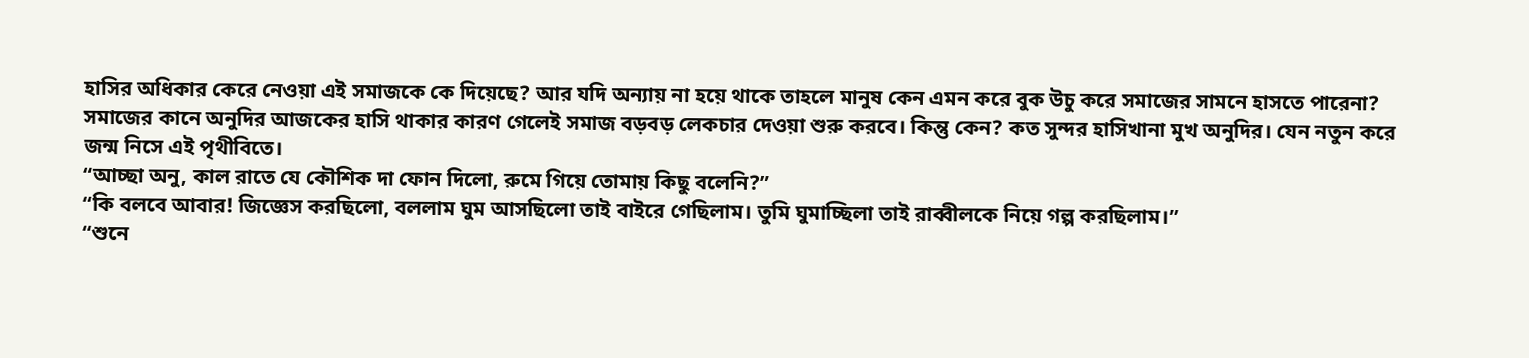হাসির অধিকার কেরে নেওয়া এই সমাজকে কে দিয়েছে? আর যদি অন্যায় না হয়ে থাকে তাহলে মানুষ কেন এমন করে বুক উচু করে সমাজের সামনে হাসতে পারেনা?
সমাজের কানে অনুদির আজকের হাসি থাকার কারণ গেলেই সমাজ বড়বড় লেকচার দেওয়া শুরু করবে। কিন্তু কেন? কত সুন্দর হাসিখানা মুখ অনুদির। যেন নতুন করে জন্ম নিসে এই পৃথীবিতে।
“আচ্ছা অনু, কাল রাতে যে কৌশিক দা ফোন দিলো, রুমে গিয়ে তোমায় কিছু বলেনি?”
“কি বলবে আবার! জিজ্ঞেস করছিলো, বললাম ঘুম আসছিলো তাই বাইরে গেছিলাম। তুমি ঘুমাচ্ছিলা তাই রাব্বীলকে নিয়ে গল্প করছিলাম।”
“শুনে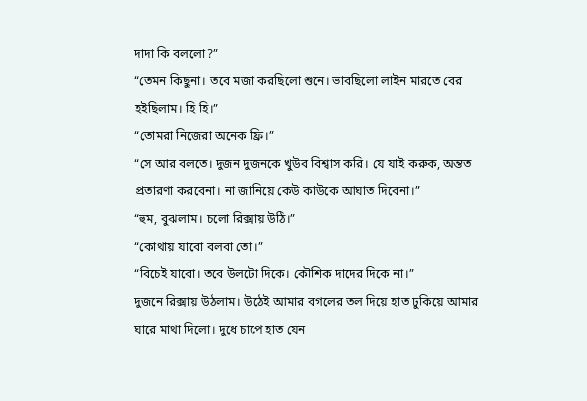দাদা কি বললো?”
“তেমন কিছুনা। তবে মজা করছিলো শুনে। ভাবছিলো লাইন মারতে বের হইছিলাম। হি হি।”
“তোমরা নিজেরা অনেক ফ্রি।”
“সে আর বলতে। দুজন দুজনকে খুউব বিশ্বাস করি। যে যাই করুক, অন্তত প্রতারণা করবেনা। না জানিয়ে কেউ কাউকে আঘাত দিবেনা।”
“হুম, বুঝলাম। চলো রিক্সায় উঠি।”
“কোথায় যাবো বলবা তো।”
“বিচেই যাবো। তবে উলটো দিকে। কৌশিক দাদের দিকে না।”
দুজনে রিক্সায় উঠলাম। উঠেই আমার বগলের তল দিয়ে হাত ঢুকিয়ে আমার ঘারে মাথা দিলো। দুধে চাপে হাত যেন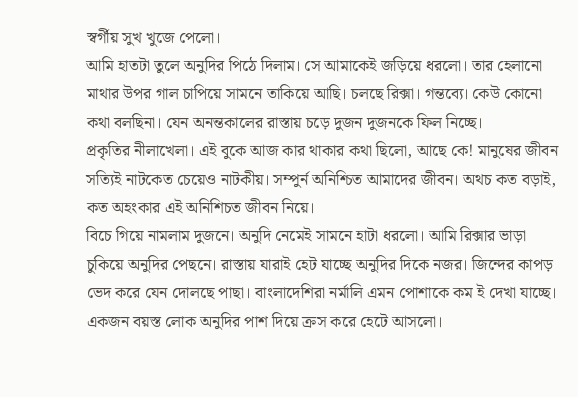স্বর্গীয় সুখ খুজে পেলো।
আমি হাতটা তুলে অনুদির পিঠে দিলাম। সে আমাকেই জড়িয়ে ধরলো। তার হেলানো মাথার উপর গাল চাপিয়ে সামনে তাকিয়ে আছি। চলছে রিক্সা। গন্তব্যে। কেউ কোনো কথা বলছিনা। যেন অনন্তকালের রাস্তায় চড়ে দুজন দুজনকে ফিল নিচ্ছে।
প্রকৃতির নীলাখেলা। এই বুকে আজ কার থাকার কথা ছিলো, আছে কে! মানুষের জীবন সত্যিই নাটকেত চেয়েও নাটকীয়। সম্পুর্ন অনিশ্চিত আমাদের জীবন। অথচ কত বড়াই, কত অহংকার এই অনিশিচত জীবন নিয়ে।
বিচে গিয়ে নামলাম দুজনে। অনুদি নেমেই সামনে হাটা ধরলো। আমি রিক্সার ভাড়া চুকিয়ে অনুদির পেছনে। রাস্তায় যারাই হেট যাচ্ছে অনুদির দিকে নজর। জিন্দের কাপড় ভেদ করে যেন দোলছে পাছা। বাংলাদেশিরা নর্মালি এমন পোশাকে কম ই দেখা যাচ্ছে। একজন বয়স্ত লোক অনুদির পাশ দিয়ে ক্রস করে হেটে আসলো।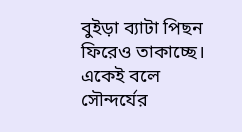বুইড়া ব্যাটা পিছন ফিরেও তাকাচ্ছে। একেই বলে সৌন্দর্যের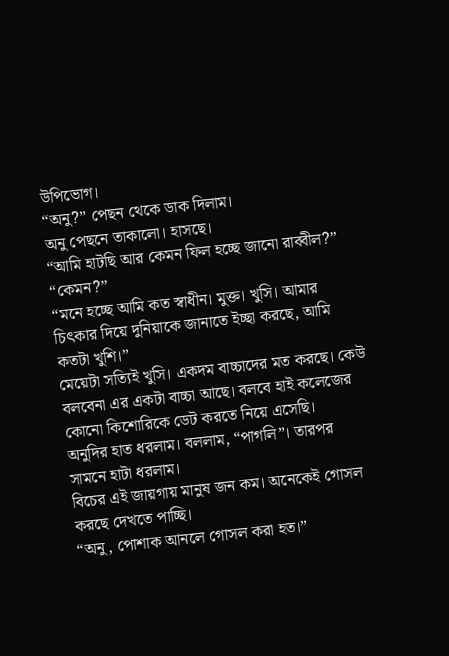উপিভোগ।
“অনু?” পেছন থেকে ডাক দিলাম।
অনু পেছনে তাকালো। হাসছে।
“আমি হাটছি আর কেমন ফিল হচ্ছে জানো রাব্বীল?”
“কেমন?”
“মনে হচ্ছে আমি কত স্বাধীন। মুক্ত। খুসি। আমার চিৎকার দিয়ে দুনিয়াকে জানাতে ইচ্ছা করছে, আমি কতটা খুশি।”
মেয়েটা সত্যিই খুসি। একদম বাচ্চাদের মত করছে। কেউ বলবেনা এর একটা বাচ্চা আছে। বলবে হাই কলেজের কোনো কিশোরিকে ডেট করতে নিয়ে এসেছি।
অনুদির হাত ধরলাম। বললাম, “পাগলি”। তারপর সামনে হাটা ধরলাম।
বিচের এই জায়গায় মানুষ জন কম। অনেকেই গোসল করছে দেখতে পাচ্ছি।
“অনু, পোশাক আনলে গোসল করা হত।”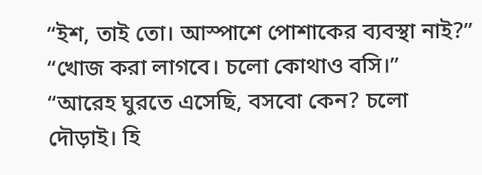“ইশ, তাই তো। আস্পাশে পোশাকের ব্যবস্থা নাই?”
“খোজ করা লাগবে। চলো কোথাও বসি।”
“আরেহ ঘুরতে এসেছি, বসবো কেন? চলো দৌড়াই। হি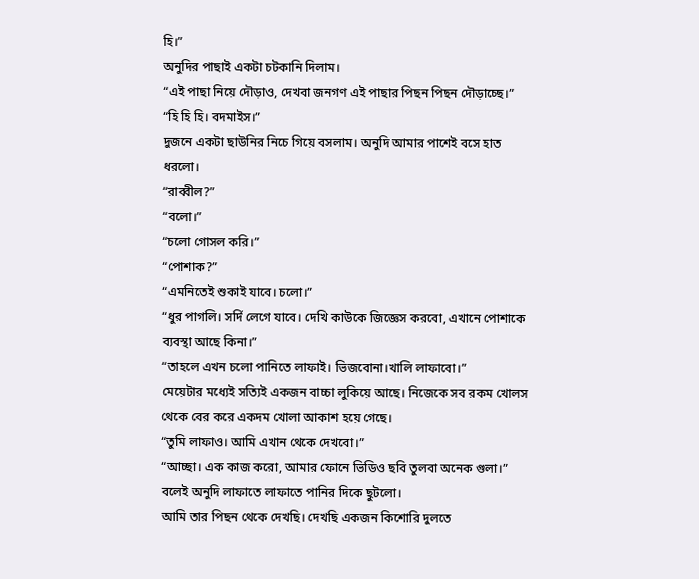হি।”
অনুদির পাছাই একটা চটকানি দিলাম।
“এই পাছা নিয়ে দৌড়াও, দেখবা জনগণ এই পাছার পিছন পিছন দৌড়াচ্ছে।”
“হি হি হি। বদমাইস।”
দুজনে একটা ছাউনির নিচে গিয়ে বসলাম। অনুদি আমার পাশেই বসে হাত ধরলো।
“রাব্বীল?”
“বলো।”
“চলো গোসল করি।”
“পোশাক?”
“এমনিতেই শুকাই যাবে। চলো।”
“ধুর পাগলি। সর্দি লেগে যাবে। দেখি কাউকে জিজ্ঞেস করবো, এখানে পোশাকে ব্যবস্থা আছে কিনা।”
“তাহলে এখন চলো পানিতে লাফাই। ভিজবোনা।খালি লাফাবো।”
মেয়েটার মধ্যেই সত্যিই একজন বাচ্চা লুকিয়ে আছে। নিজেকে সব রকম খোলস থেকে বের করে একদম খোলা আকাশ হয়ে গেছে।
“তুমি লাফাও। আমি এখান থেকে দেখবো।”
“আচ্ছা। এক কাজ করো, আমার ফোনে ভিডিও ছবি তুলবা অনেক গুলা।”
বলেই অনুদি লাফাতে লাফাতে পানির দিকে ছুটলো।
আমি তার পিছন থেকে দেখছি। দেখছি একজন কিশোরি দুলতে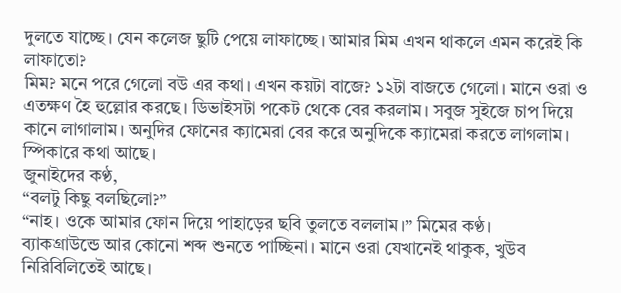দুলতে যাচ্ছে। যেন কলেজ ছুটি পেয়ে লাফাচ্ছে। আমার মিম এখন থাকলে এমন করেই কি লাফাতো?
মিম? মনে পরে গেলো বউ এর কথা। এখন কয়টা বাজে? ১২টা বাজতে গেলো। মানে ওরা ও এতক্ষণ হৈ হুল্লোর করছে। ডিভাইসটা পকেট থেকে বের করলাম। সবুজ সুইজে চাপ দিয়ে কানে লাগালাম। অনুদির ফোনের ক্যামেরা বের করে অনুদিকে ক্যামেরা করতে লাগলাম।
স্পিকারে কথা আছে।
জুনাইদের কণ্ঠ,
“বলটু কিছু বলছিলো?”
“নাহ। ওকে আমার ফোন দিয়ে পাহাড়ের ছবি তুলতে বললাম।” মিমের কণ্ঠ।
ব্যাকগ্রাউন্ডে আর কোনো শব্দ শুনতে পাচ্ছিনা। মানে ওরা যেখানেই থাকুক, খুউব নিরিবিলিতেই আছে।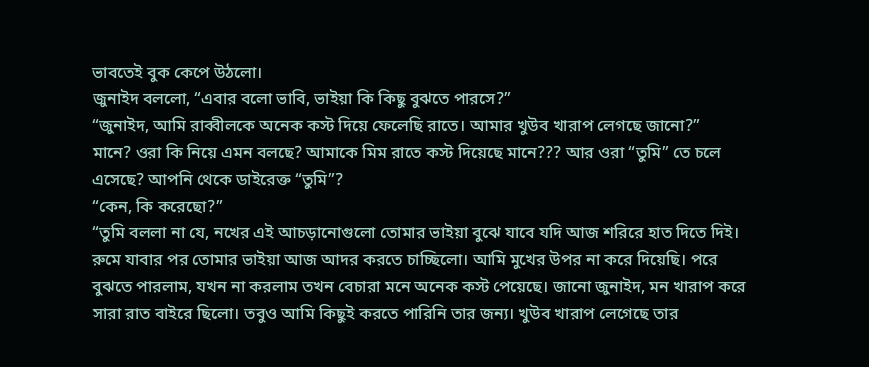ভাবতেই বুক কেপে উঠলো।
জুনাইদ বললো, “এবার বলো ভাবি, ভাইয়া কি কিছু বুঝতে পারসে?”
“জুনাইদ, আমি রাব্বীলকে অনেক কস্ট দিয়ে ফেলেছি রাতে। আমার খুউব খারাপ লেগছে জানো?”
মানে? ওরা কি নিয়ে এমন বলছে? আমাকে মিম রাতে কস্ট দিয়েছে মানে??? আর ওরা “তুমি” তে চলে এসেছে? আপনি থেকে ডাইরেক্ত “তুমি”?
“কেন, কি করেছো?”
“তুমি বললা না যে, নখের এই আচড়ানোগুলো তোমার ভাইয়া বুঝে যাবে যদি আজ শরিরে হাত দিতে দিই। রুমে যাবার পর তোমার ভাইয়া আজ আদর করতে চাচ্ছিলো। আমি মুখের উপর না করে দিয়েছি। পরে বুঝতে পারলাম, যখন না করলাম তখন বেচারা মনে অনেক কস্ট পেয়েছে। জানো জুনাইদ, মন খারাপ করে সারা রাত বাইরে ছিলো। তবুও আমি কিছুই করতে পারিনি তার জন্য। খুউব খারাপ লেগেছে তার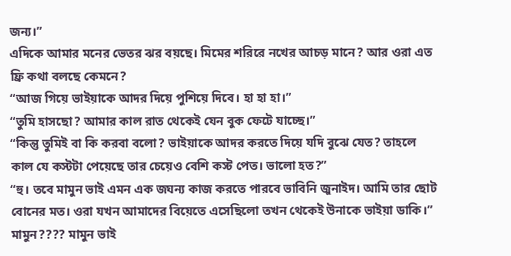জন্য।”
এদিকে আমার মনের ভেতর ঝর বয়ছে। মিমের শরিরে নখের আচড় মানে? আর ওরা এত ফ্রি কথা বলছে কেমনে?
“আজ গিয়ে ভাইয়াকে আদর দিয়ে পুশিয়ে দিবে। হা হা হা।”
“তুমি হাসছো? আমার কাল রাত থেকেই যেন বুক ফেটে যাচ্ছে।”
“কিন্তু তুমিই বা কি করবা বলো? ভাইয়াকে আদর করতে দিয়ে যদি বুঝে যেত? তাহলে কাল যে কস্টটা পেয়েছে তার চেয়েও বেশি কস্ট পেত। ভালো হত?”
“হু। তবে মামুন ভাই এমন এক জঘন্য কাজ করতে পারবে ভাবিনি জুনাইদ। আমি তার ছোট বোনের মত। ওরা যখন আমাদের বিয়েতে এসেছিলো তখন থেকেই উনাকে ভাইয়া ডাকি।”
মামুন???? মামুন ভাই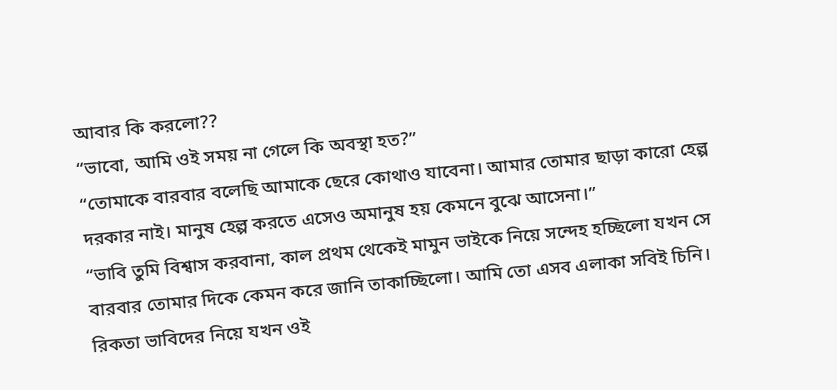আবার কি করলো??
“ভাবো, আমি ওই সময় না গেলে কি অবস্থা হত?”
“তোমাকে বারবার বলেছি আমাকে ছেরে কোথাও যাবেনা। আমার তোমার ছাড়া কারো হেল্প দরকার নাই। মানুষ হেল্প করতে এসেও অমানুষ হয় কেমনে বুঝে আসেনা।”
“ভাবি তুমি বিশ্বাস করবানা, কাল প্রথম থেকেই মামুন ভাইকে নিয়ে সন্দেহ হচ্ছিলো যখন সে বারবার তোমার দিকে কেমন করে জানি তাকাচ্ছিলো। আমি তো এসব এলাকা সবিই চিনি। রিকতা ভাবিদের নিয়ে যখন ওই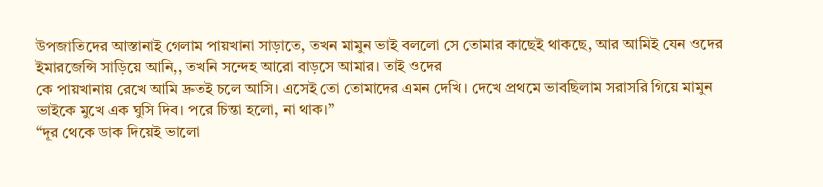উপজাতিদের আস্তানাই গেলাম পায়খানা সাড়াতে, তখন মামুন ভাই বললো সে তোমার কাছেই থাকছে, আর আমিই যেন ওদের ইমারজেন্সি সাড়িয়ে আনি,, তখনি সন্দেহ আরো বাড়সে আমার। তাই ওদের
কে পায়খানায় রেখে আমি দ্রুতই চলে আসি। এসেই তো তোমাদের এমন দেখি। দেখে প্রথমে ভাবছিলাম সরাসরি গিয়ে মামুন ভাইকে মুখে এক ঘুসি দিব। পরে চিন্তা হলো, না থাক।”
“দূর থেকে ডাক দিয়েই ভালো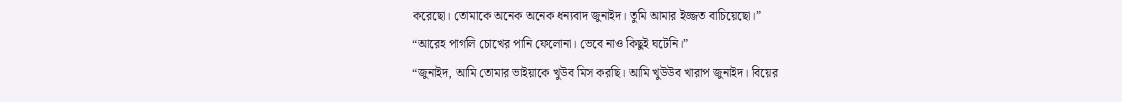করেছো। তোমাকে অনেক অনেক ধন্যবাদ জুনাইদ। তুমি আমার ইজ্জত বাচিয়েছো।”
“আরেহ পাগলি চোখের পানি ফেলোনা। ভেবে নাও কিছুই ঘটেনি।”
“জুনাইদ, আমি তোমার ভাইয়াকে খুউব মিস করছি। আমি খুউউব খারাপ জুনাইদ। বিয়ের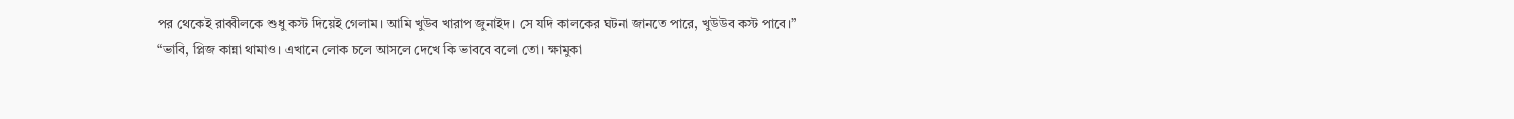পর থেকেই রাব্বীলকে শুধু কস্ট দিয়েই গেলাম। আমি খুউব খারাপ জুনাইদ। সে যদি কালকের ঘটনা জানতে পারে, খুউউব কস্ট পাবে।”
“ভাবি, প্লিজ কান্না থামাও। এখানে লোক চলে আসলে দেখে কি ভাববে বলো তো। ক্ষামুকা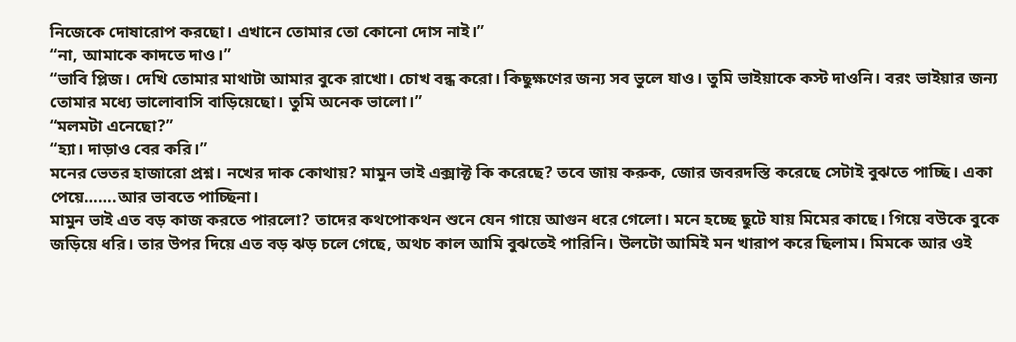নিজেকে দোষারোপ করছো। এখানে তোমার তো কোনো দোস নাই।”
“না, আমাকে কাদতে দাও।”
“ভাবি প্লিজ। দেখি তোমার মাথাটা আমার বুকে রাখো। চোখ বন্ধ করো। কিছুক্ষণের জন্য সব ভুলে যাও। তুমি ভাইয়াকে কস্ট দাওনি। বরং ভাইয়ার জন্য তোমার মধ্যে ভালোবাসি বাড়িয়েছো। তুমি অনেক ভালো।”
“মলমটা এনেছো?”
“হ্যা। দাড়াও বের করি।”
মনের ভেতর হাজারো প্রশ্ন। নখের দাক কোথায়? মামুন ভাই এক্সাক্ট কি করেছে? তবে জায় করুক, জোর জবরদস্তি করেছে সেটাই বুঝতে পাচ্ছি। একা পেয়ে…….আর ভাবতে পাচ্ছিনা।
মামুন ভাই এত বড় কাজ করতে পারলো? তাদের কথপোকথন শুনে যেন গায়ে আগুন ধরে গেলো। মনে হচ্ছে ছুটে যায় মিমের কাছে। গিয়ে বউকে বুকে জড়িয়ে ধরি। তার উপর দিয়ে এত বড় ঝড় চলে গেছে, অথচ কাল আমি বুঝতেই পারিনি। উলটো আমিই মন খারাপ করে ছিলাম। মিমকে আর ওই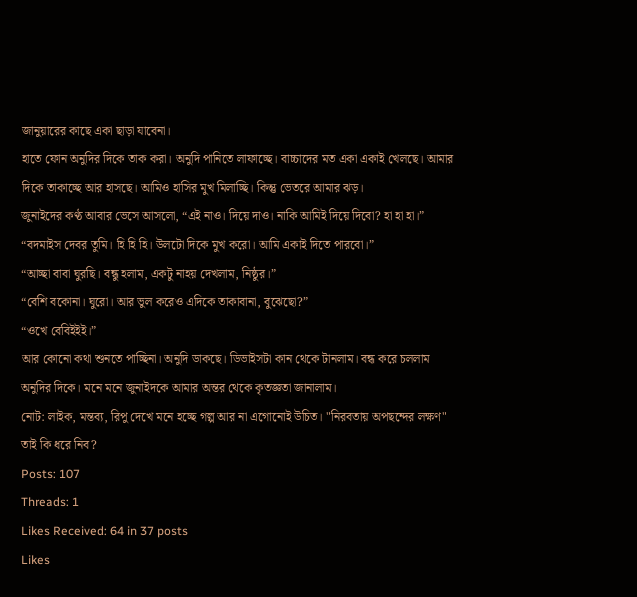জানুয়ারের কাছে একা ছাড়া যাবেনা।
হাতে ফোন অনুদির দিকে তাক করা। অনুদি পানিতে লাফাচ্ছে। বাচ্চাদের মত একা একাই খেলছে। আমার দিকে তাকাচ্ছে আর হাসছে। আমিও হাসির মুখ মিলাচ্ছি। কিন্তু ভেতরে আমার ঝড়।
জুনাইদের কণ্ঠ আবার ভেসে আসলো, “এই নাও। দিয়ে দাও। নাকি আমিই দিয়ে দিবো? হা হা হা।”
“বদমাইস দেবর তুমি। হি হি হি। উলটো দিকে মুখ করো। আমি একাই দিতে পারবো।”
“আচ্ছা বাবা ঘুরছি। বন্ধু হলাম, একটু নাহয় দেখলাম, নিষ্ঠুর।”
“বেশি বকোনা। ঘুরো। আর ভুল করেও এদিকে তাকাবানা, বুঝেছো?”
“ওখে বেবিইইই।”
আর কোনো কথা শুনতে পাচ্ছিনা। অনুদি ডাকছে। ডিভাইসটা কান থেকে টানলাম। বন্ধ করে চললাম অনুদির দিকে। মনে মনে জুনাইদকে আমার অন্তর থেকে কৃতজ্ঞতা জানালাম।
নোট: লাইক, মন্তব্য, রিপু দেখে মনে হচ্ছে গল্প আর না এগোনোই উচিত। "নিরবতায় অপছন্দের লক্ষণ" তাই কি ধরে নিব?
Posts: 107
Threads: 1
Likes Received: 64 in 37 posts
Likes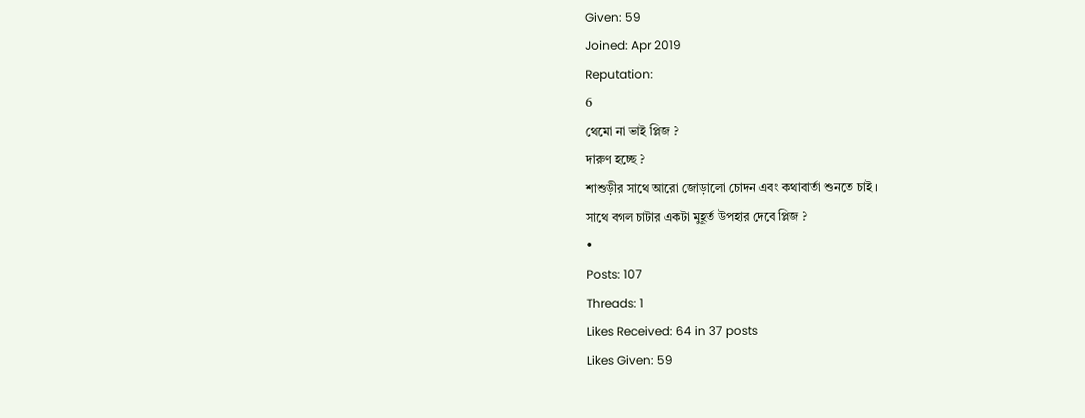Given: 59
Joined: Apr 2019
Reputation:
6
থেমো না ভাই প্লিজ ?
দারুণ হচ্ছে ?
শাশুড়ীর সাথে আরো জোড়ালো চোদন এবং কথাবার্তা শুনতে চাই ।
সাথে বগল চাটার একটা মুহূর্ত উপহার দেবে প্লিজ ?
•
Posts: 107
Threads: 1
Likes Received: 64 in 37 posts
Likes Given: 59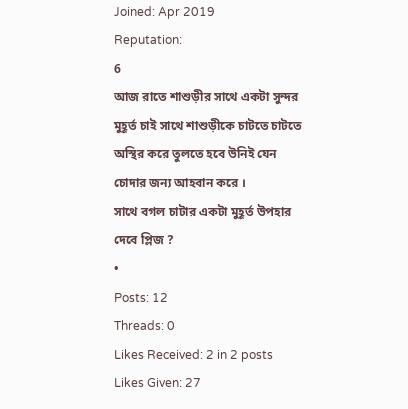Joined: Apr 2019
Reputation:
6
আজ রাতে শাশুড়ীর সাথে একটা সুন্দর মুহূর্ত চাই সাথে শাশুড়ীকে চাটতে চাটতে অস্থির করে তুলতে হবে উনিই যেন চোদার জন্য আহবান করে ।
সাথে বগল চাটার একটা মুহূর্ত উপহার দেবে প্লিজ ?
•
Posts: 12
Threads: 0
Likes Received: 2 in 2 posts
Likes Given: 27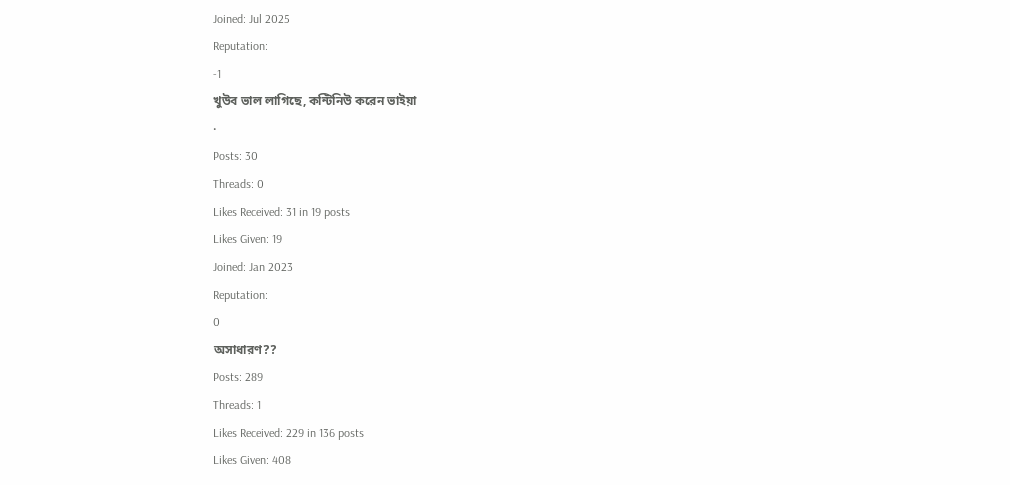Joined: Jul 2025
Reputation:
-1
খুউব ভাল লাগিছে, কন্টিনিউ করেন ভাইয়া
•
Posts: 30
Threads: 0
Likes Received: 31 in 19 posts
Likes Given: 19
Joined: Jan 2023
Reputation:
0
অসাধারণ??
Posts: 289
Threads: 1
Likes Received: 229 in 136 posts
Likes Given: 408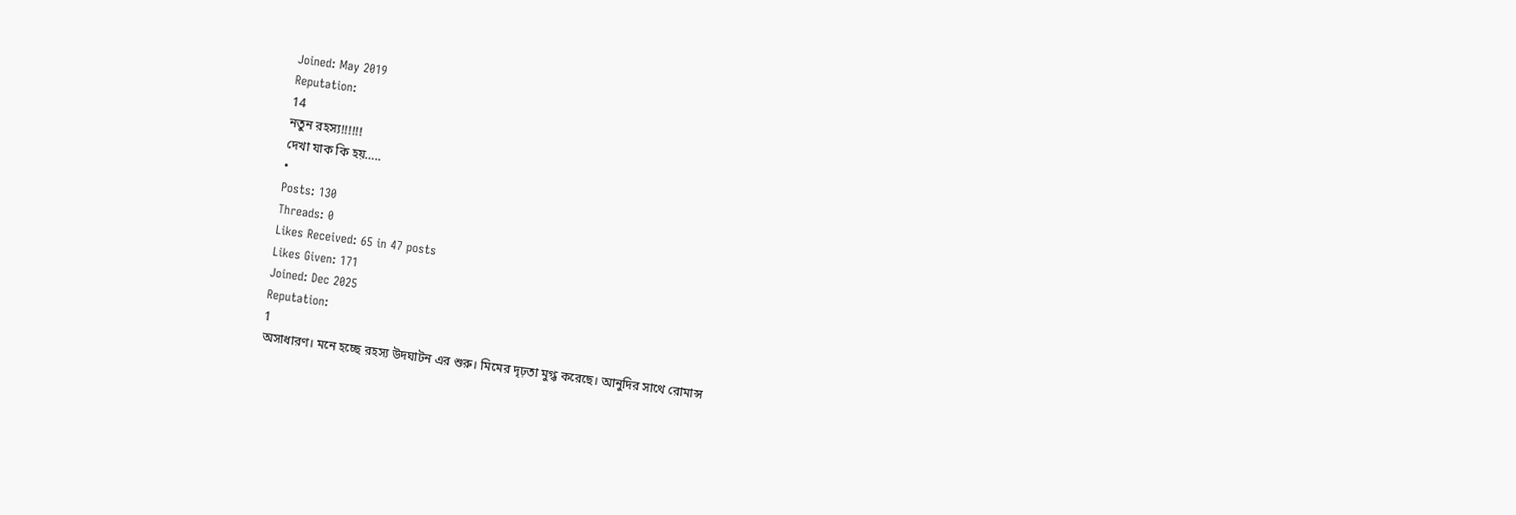Joined: May 2019
Reputation:
14
নতুন রহস্য!!!!!!
দেখা যাক কি হয়…..
•
Posts: 130
Threads: 0
Likes Received: 65 in 47 posts
Likes Given: 171
Joined: Dec 2025
Reputation:
1
অসাধারণ। মনে হচ্ছে রহস্য উদঘাটন এর শুরু। মিমের দৃঢ়তা মুগ্ধ করেছে। আনুদির সাথে রোমান্স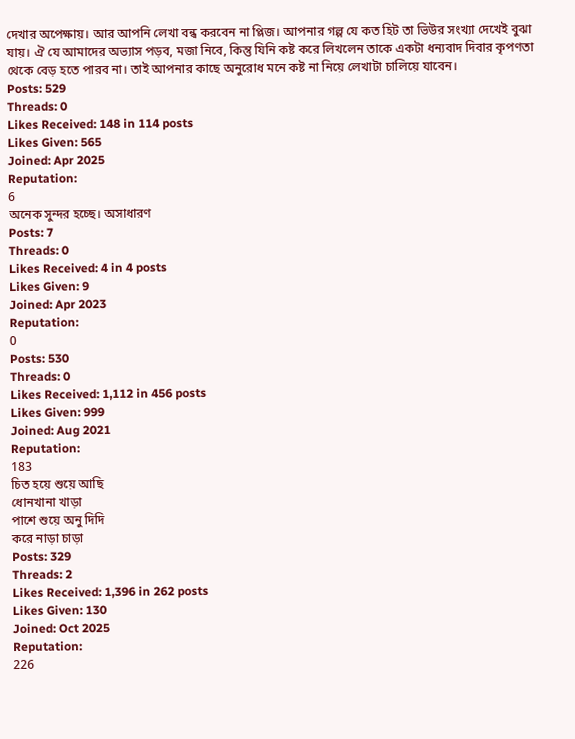দেখার অপেক্ষায়। আর আপনি লেখা বন্ধ করবেন না প্লিজ। আপনার গল্প যে কত হিট তা ভিউর সংখ্যা দেখেই বুঝা যায়। ঐ যে আমাদের অভ্যাস পড়ব, মজা নিবে, কিন্তু যিনি কষ্ট করে লিখলেন তাকে একটা ধন্যবাদ দিবার কৃপণতা থেকে বেড় হতে পারব না। তাই আপনার কাছে অনুরোধ মনে কষ্ট না নিয়ে লেখাটা চালিয়ে যাবেন।
Posts: 529
Threads: 0
Likes Received: 148 in 114 posts
Likes Given: 565
Joined: Apr 2025
Reputation:
6
অনেক সুন্দর হচ্ছে। অসাধারণ
Posts: 7
Threads: 0
Likes Received: 4 in 4 posts
Likes Given: 9
Joined: Apr 2023
Reputation:
0
Posts: 530
Threads: 0
Likes Received: 1,112 in 456 posts
Likes Given: 999
Joined: Aug 2021
Reputation:
183
চিত হয়ে শুয়ে আছি
ধোনখানা খাড়া
পাশে শুয়ে অনু দিদি
করে নাড়া চাড়া
Posts: 329
Threads: 2
Likes Received: 1,396 in 262 posts
Likes Given: 130
Joined: Oct 2025
Reputation:
226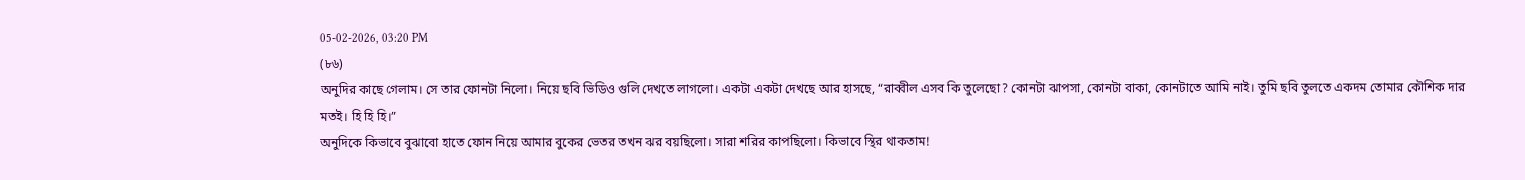05-02-2026, 03:20 PM
(৮৬)
অনুদির কাছে গেলাম। সে তার ফোনটা নিলো। নিয়ে ছবি ভিডিও গুলি দেখতে লাগলো। একটা একটা দেখছে আর হাসছে, “রাব্বীল এসব কি তুলেছো? কোনটা ঝাপসা, কোনটা বাকা, কোনটাতে আমি নাই। তুমি ছবি তুলতে একদম তোমার কৌশিক দার মতই। হি হি হি।”
অনুদিকে কিভাবে বুঝাবো হাতে ফোন নিয়ে আমার বুকের ভেতর তখন ঝর বয়ছিলো। সারা শরির কাপছিলো। কিভাবে স্থির থাকতাম!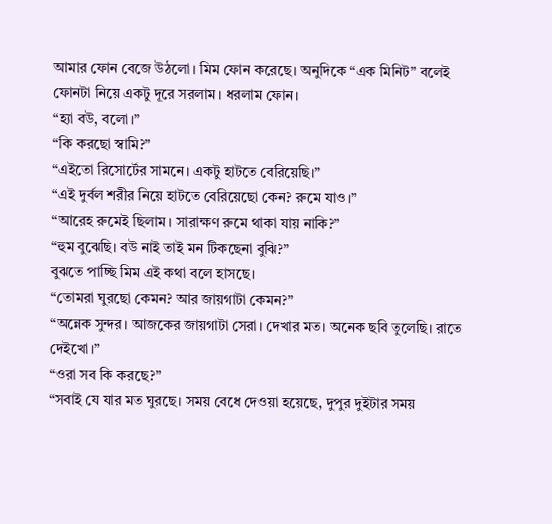আমার ফোন বেজে উঠলো। মিম ফোন করেছে। অনুদিকে “এক মিনিট” বলেই ফোনটা নিয়ে একটু দূরে সরলাম। ধরলাম ফোন।
“হ্যা বউ, বলো।”
“কি করছো স্বামি?”
“এইতো রিসোর্টের সামনে। একটু হাটতে বেরিয়েছি।”
“এই দুর্বল শরীর নিয়ে হাটতে বেরিয়েছো কেন? রুমে যাও।”
“আরেহ রুমেই ছিলাম। সারাক্ষণ রুমে থাকা যায় নাকি?”
“হুম বুঝেছি। বউ নাই তাই মন টিকছেনা বুঝি?”
বুঝতে পাচ্ছি মিম এই কথা বলে হাসছে।
“তোমরা ঘুরছো কেমন? আর জায়গাটা কেমন?”
“অন্নেক সুন্দর। আজকের জায়গাটা সেরা। দেখার মত। অনেক ছবি তুলেছি। রাতে দেইখো।”
“ওরা সব কি করছে?”
“সবাই যে যার মত ঘুরছে। সময় বেধে দেওয়া হয়েছে, দুপুর দুইটার সময়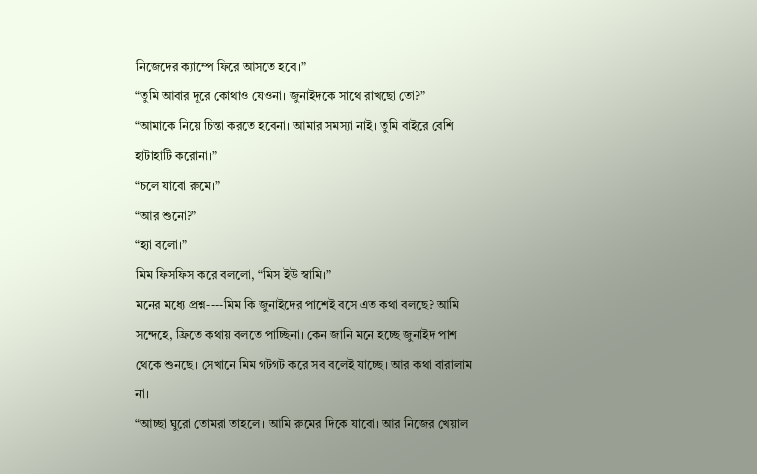নিজেদের ক্যাম্পে ফিরে আসতে হবে।”
“তুমি আবার দূরে কোথাও যেওনা। জুনাইদকে সাথে রাখছো তো?”
“আমাকে নিয়ে চিন্তা করতে হবেনা। আমার সমস্যা নাই। তুমি বাইরে বেশি হাটাহাটি করোনা।”
“চলে যাবো রুমে।”
“আর শুনো?”
“হ্যা বলো।”
মিম ফিসফিস করে বললো, “মিস ইউ স্বামি।”
মনের মধ্যে প্রশ্ন----মিম কি জুনাইদের পাশেই বসে এত কথা বলছে? আমি সন্দেহে, ফ্রিতে কথায় বলতে পাচ্ছিনা। কেন জানি মনে হচ্ছে জুনাইদ পাশ থেকে শুনছে। সেখানে মিম গটগট করে সব বলেই যাচ্ছে। আর কথা বারালাম না।
“আচ্ছা ঘুরো তোমরা তাহলে। আমি রুমের দিকে যাবো। আর নিজের খেয়াল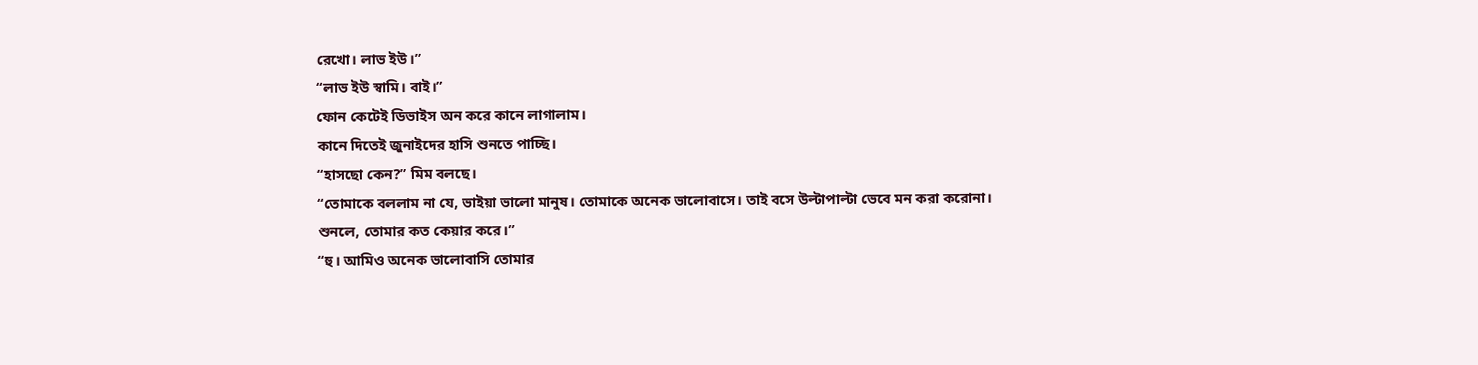রেখো। লাভ ইউ।”
“লাভ ইউ স্বামি। বাই।”
ফোন কেটেই ডিভাইস অন করে কানে লাগালাম।
কানে দিতেই জুনাইদের হাসি শুনতে পাচ্ছি।
“হাসছো কেন?” মিম বলছে।
“তোমাকে বললাম না যে, ভাইয়া ভালো মানুষ। তোমাকে অনেক ভালোবাসে। তাই বসে উল্টাপাল্টা ভেবে মন করা করোনা। শুনলে, তোমার কত কেয়ার করে।”
“হু। আমিও অনেক ভালোবাসি তোমার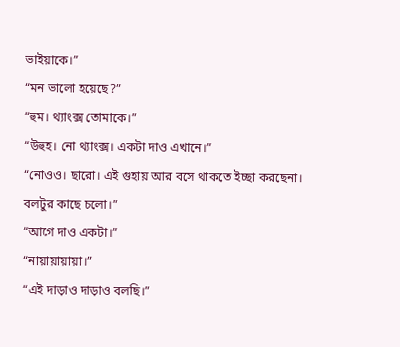ভাইয়াকে।”
“মন ভালো হয়েছে?”
“হুম। থ্যাংক্স তোমাকে।”
“উহুহ। নো থ্যাংক্স। একটা দাও এখানে।”
“নোওও। ছারো। এই গুহায় আর বসে থাকতে ইচ্ছা করছেনা। বলটুর কাছে চলো।”
“আগে দাও একটা।”
“নায়ায়ায়ায়া।”
“এই দাড়াও দাড়াও বলছি।”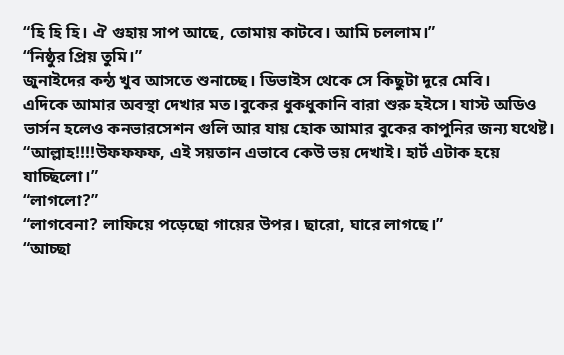“হি হি হি। ঐ গুহায় সাপ আছে, তোমায় কাটবে। আমি চললাম।”
“নিষ্ঠুর প্রিয় তুমি।”
জুনাইদের কন্ঠ খুব আসতে শুনাচ্ছে। ডিভাইস থেকে সে কিছুটা দূরে মেবি।
এদিকে আমার অবস্থা দেখার মত।বুকের ধুকধুকানি বারা শুরু হইসে। যাস্ট অডিও ভার্সন হলেও কনভারসেশন গুলি আর যায় হোক আমার বুকের কাপুনির জন্য যথেষ্ট।
“আল্লাহ!!!!উফফফফ, এই সয়তান এভাবে কেউ ভয় দেখাই। হার্ট এটাক হয়ে যাচ্ছিলো।”
“লাগলো?”
“লাগবেনা? লাফিয়ে পড়েছো গায়ের উপর। ছারো, ঘারে লাগছে।”
“আচ্ছা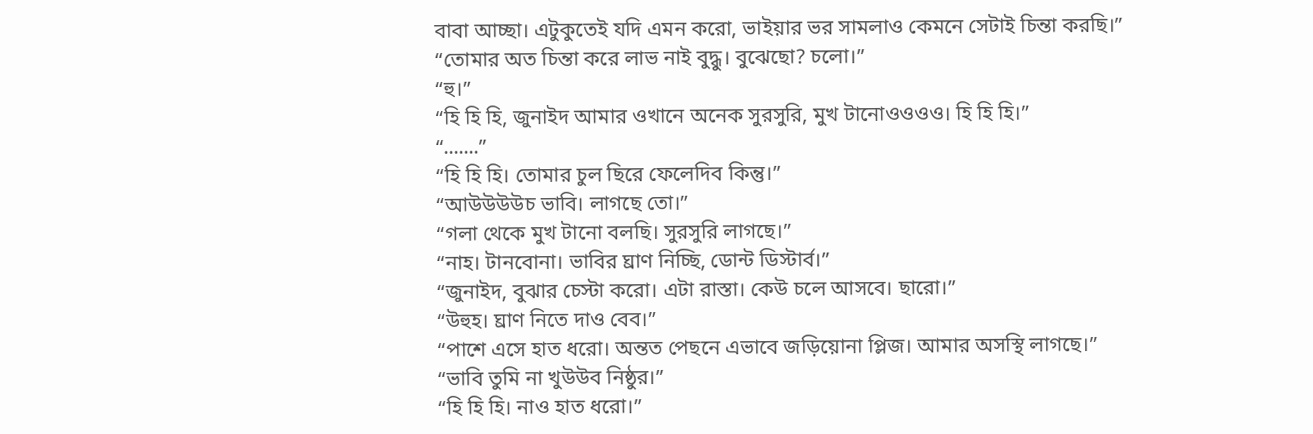বাবা আচ্ছা। এটুকুতেই যদি এমন করো, ভাইয়ার ভর সামলাও কেমনে সেটাই চিন্তা করছি।”
“তোমার অত চিন্তা করে লাভ নাই বুদ্ধু। বুঝেছো? চলো।”
“হু।”
“হি হি হি, জুনাইদ আমার ওখানে অনেক সুরসুরি, মুখ টানোওওওও। হি হি হি।”
“.......”
“হি হি হি। তোমার চুল ছিরে ফেলেদিব কিন্তু।”
“আউউউউচ ভাবি। লাগছে তো।”
“গলা থেকে মুখ টানো বলছি। সুরসুরি লাগছে।”
“নাহ। টানবোনা। ভাবির ঘ্রাণ নিচ্ছি, ডোন্ট ডিস্টার্ব।”
“জুনাইদ, বুঝার চেস্টা করো। এটা রাস্তা। কেউ চলে আসবে। ছারো।”
“উহুহ। ঘ্রাণ নিতে দাও বেব।”
“পাশে এসে হাত ধরো। অন্তত পেছনে এভাবে জড়িয়োনা প্লিজ। আমার অসস্থি লাগছে।”
“ভাবি তুমি না খুউউব নিষ্ঠুর।”
“হি হি হি। নাও হাত ধরো।”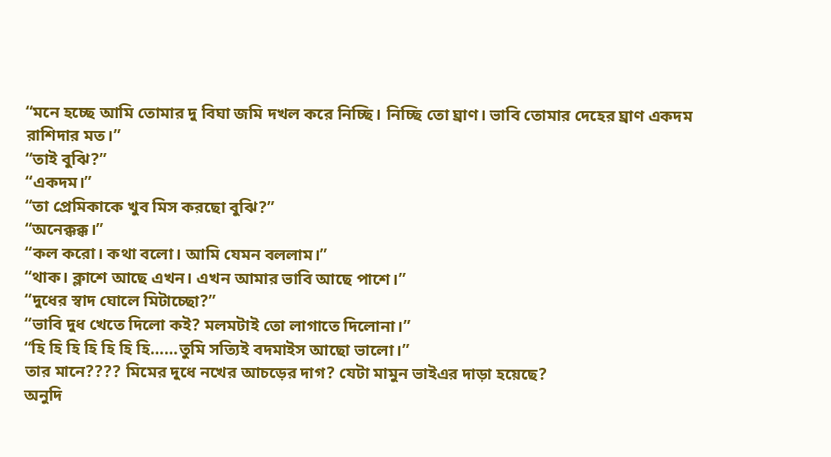“মনে হচ্ছে আমি তোমার দু বিঘা জমি দখল করে নিচ্ছি। নিচ্ছি তো ঘ্রাণ। ভাবি তোমার দেহের ঘ্রাণ একদম রাশিদার মত।”
“তাই বুঝি?”
“একদম।”
“তা প্রেমিকাকে খুব মিস করছো বুঝি?”
“অনেক্কক্ক।”
“কল করো। কথা বলো। আমি যেমন বললাম।”
“থাক। ক্লাশে আছে এখন। এখন আমার ভাবি আছে পাশে।”
“দুধের স্বাদ ঘোলে মিটাচ্ছো?”
“ভাবি দুধ খেতে দিলো কই? মলমটাই তো লাগাতে দিলোনা।”
“হি হি হি হি হি হি হি……তুমি সত্যিই বদমাইস আছো ভালো।”
তার মানে???? মিমের দুধে নখের আচড়ের দাগ? যেটা মামুন ভাইএর দাড়া হয়েছে?
অনুদি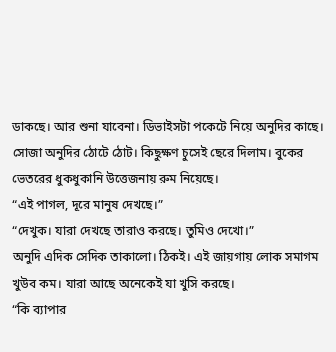ডাকছে। আর শুনা যাবেনা। ডিভাইসটা পকেটে নিয়ে অনুদির কাছে। সোজা অনুদির ঠোটে ঠোট। কিছুক্ষণ চুসেই ছেরে দিলাম। বুকের ভেতরের ধুকধুকানি উত্তেজনায় রুম নিয়েছে।
“এই পাগল, দূরে মানুষ দেখছে।”
“দেখুক। যারা দেখছে তারাও করছে। তুমিও দেখো।”
অনুদি এদিক সেদিক তাকালো। ঠিকই। এই জায়গায় লোক সমাগম খুউব কম। যারা আছে অনেকেই যা খুসি করছে।
“কি ব্যাপার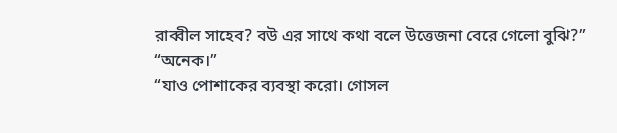রাব্বীল সাহেব? বউ এর সাথে কথা বলে উত্তেজনা বেরে গেলো বুঝি?”
“অনেক।”
“যাও পোশাকের ব্যবস্থা করো। গোসল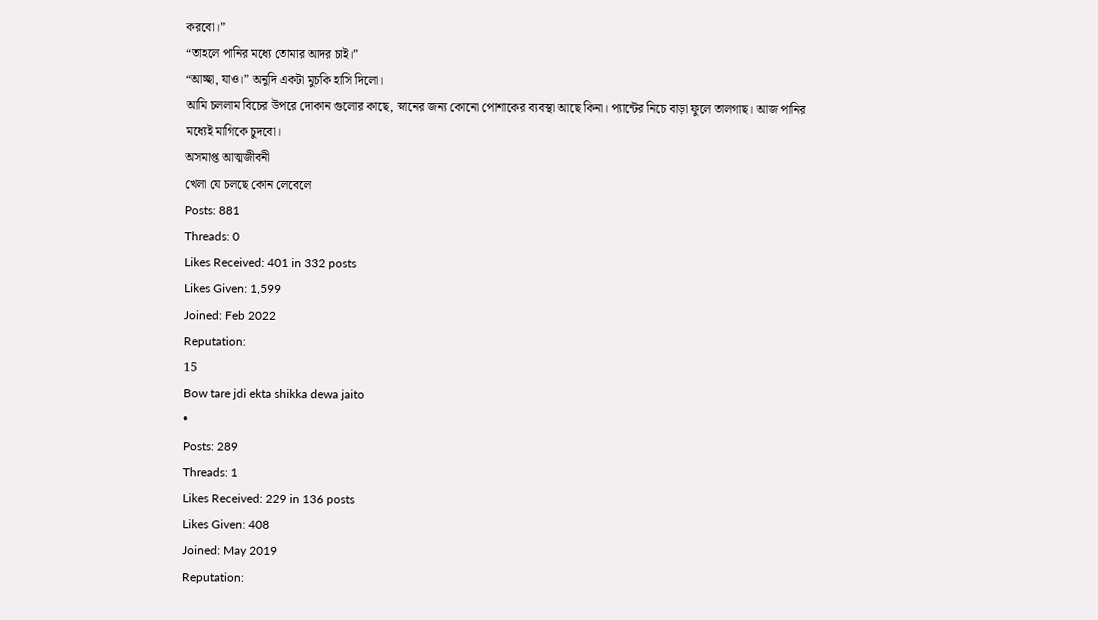করবো।”
“তাহলে পানির মধ্যে তোমার আদর চাই।”
“আচ্ছা, যাও।” অনুদি একটা মুচকি হাসি দিলো।
আমি চললাম বিচের উপরে দোকান গুলোর কাছে, স্নানের জন্য কোনো পোশাকের ব্যবস্থা আছে কিনা। প্যান্টের নিচে বাড়া ফুলে তালগাছ। আজ পানির মধ্যেই মাগিকে চুদবো।
অসমাপ্ত আত্মজীবনী
খেলা যে চলছে কোন লেবেলে
Posts: 881
Threads: 0
Likes Received: 401 in 332 posts
Likes Given: 1,599
Joined: Feb 2022
Reputation:
15
Bow tare jdi ekta shikka dewa jaito
•
Posts: 289
Threads: 1
Likes Received: 229 in 136 posts
Likes Given: 408
Joined: May 2019
Reputation: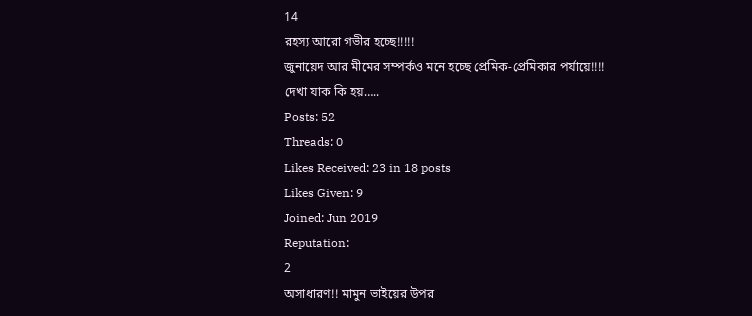14
রহস্য আরো গভীর হচ্ছে!!!!!
জুনায়েদ আর মীমের সম্পর্কও মনে হচ্ছে প্রেমিক-প্রেমিকার পর্যায়ে!!!!
দেখা যাক কি হয়…..
Posts: 52
Threads: 0
Likes Received: 23 in 18 posts
Likes Given: 9
Joined: Jun 2019
Reputation:
2
অসাধারণ!! মামুন ভাইয়ের উপর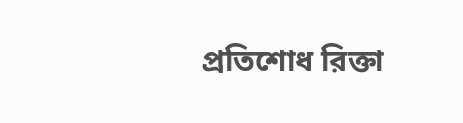প্রতিশোধ রিক্তা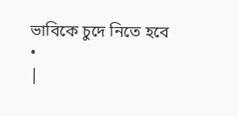ভাবিকে চুদে নিতে হবে
•
|